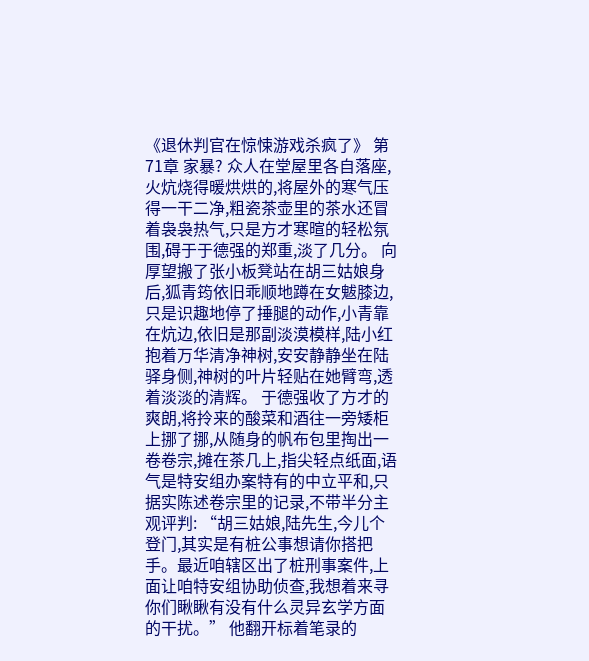《退休判官在惊悚游戏杀疯了》 第71章 家暴? 众人在堂屋里各自落座,火炕烧得暖烘烘的,将屋外的寒气压得一干二净,粗瓷茶壶里的茶水还冒着袅袅热气,只是方才寒暄的轻松氛围,碍于于德强的郑重,淡了几分。 向厚望搬了张小板凳站在胡三姑娘身后,狐青筠依旧乖顺地蹲在女魃膝边,只是识趣地停了捶腿的动作,小青靠在炕边,依旧是那副淡漠模样,陆小红抱着万华清净神树,安安静静坐在陆驿身侧,神树的叶片轻贴在她臂弯,透着淡淡的清辉。 于德强收了方才的爽朗,将拎来的酸菜和酒往一旁矮柜上挪了挪,从随身的帆布包里掏出一卷卷宗,摊在茶几上,指尖轻点纸面,语气是特安组办案特有的中立平和,只据实陈述卷宗里的记录,不带半分主观评判: “胡三姑娘,陆先生,今儿个登门,其实是有桩公事想请你搭把手。最近咱辖区出了桩刑事案件,上面让咱特安组协助侦查,我想着来寻你们瞅瞅有没有什么灵异玄学方面的干扰。” 他翻开标着笔录的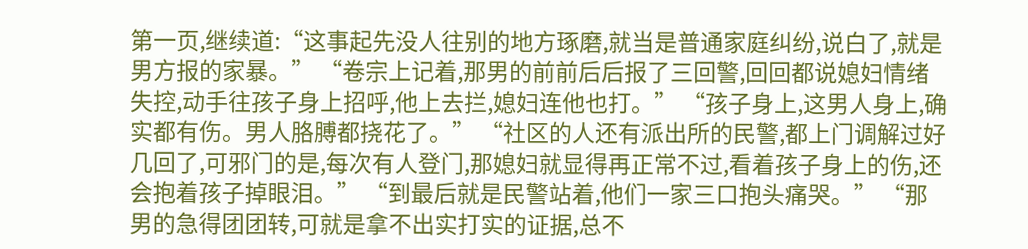第一页,继续道:“这事起先没人往别的地方琢磨,就当是普通家庭纠纷,说白了,就是男方报的家暴。” “卷宗上记着,那男的前前后后报了三回警,回回都说媳妇情绪失控,动手往孩子身上招呼,他上去拦,媳妇连他也打。” “孩子身上,这男人身上,确实都有伤。男人胳膊都挠花了。” “社区的人还有派出所的民警,都上门调解过好几回了,可邪门的是,每次有人登门,那媳妇就显得再正常不过,看着孩子身上的伤,还会抱着孩子掉眼泪。” “到最后就是民警站着,他们一家三口抱头痛哭。” “那男的急得团团转,可就是拿不出实打实的证据,总不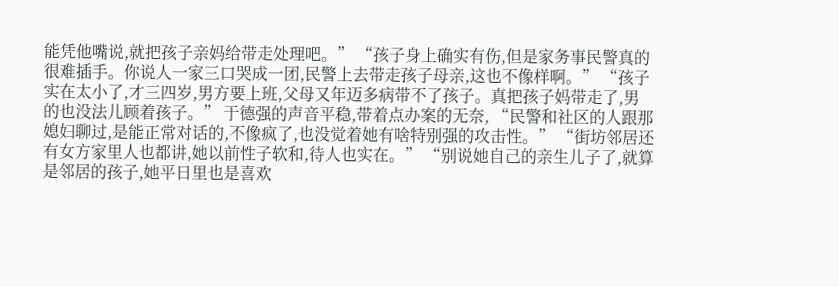能凭他嘴说,就把孩子亲妈给带走处理吧。” “孩子身上确实有伤,但是家务事民警真的很难插手。你说人一家三口哭成一团,民警上去带走孩子母亲,这也不像样啊。” “孩子实在太小了,才三四岁,男方要上班,父母又年迈多病带不了孩子。真把孩子妈带走了,男的也没法儿顾着孩子。” 于德强的声音平稳,带着点办案的无奈, “民警和社区的人跟那媳妇聊过,是能正常对话的,不像疯了,也没觉着她有啥特别强的攻击性。” “街坊邻居还有女方家里人也都讲,她以前性子软和,待人也实在。” “别说她自己的亲生儿子了,就算是邻居的孩子,她平日里也是喜欢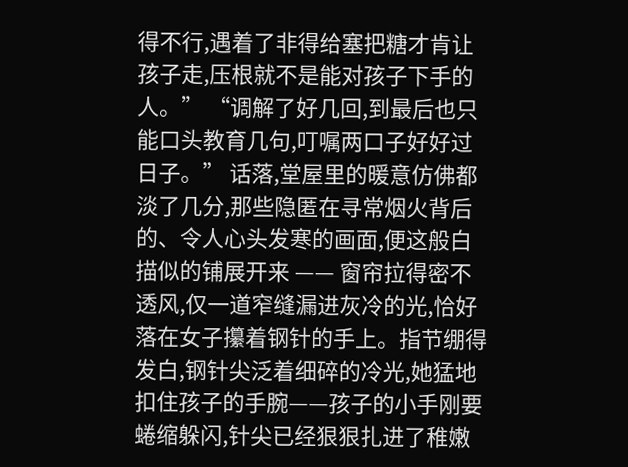得不行,遇着了非得给塞把糖才肯让孩子走,压根就不是能对孩子下手的人。” “调解了好几回,到最后也只能口头教育几句,叮嘱两口子好好过日子。” 话落,堂屋里的暖意仿佛都淡了几分,那些隐匿在寻常烟火背后的、令人心头发寒的画面,便这般白描似的铺展开来 —— 窗帘拉得密不透风,仅一道窄缝漏进灰冷的光,恰好落在女子攥着钢针的手上。指节绷得发白,钢针尖泛着细碎的冷光,她猛地扣住孩子的手腕——孩子的小手刚要蜷缩躲闪,针尖已经狠狠扎进了稚嫩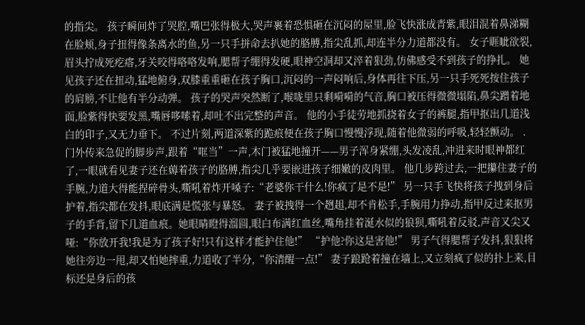的指尖。 孩子瞬间炸了哭腔,嘴巴张得极大,哭声裹着恐惧砸在沉闷的屋里,脸飞快涨成青紫,眼泪混着鼻涕糊在脸颊,身子扭得像条离水的鱼,另一只手拼命去扒她的胳膊,指尖乱抓,却连半分力道都没有。 女子睚眦欲裂,眉头拧成死疙瘩,牙关咬得咯咯发响,腮帮子绷得发硬,眼神空洞却又淬着狠劲,仿佛感受不到孩子的挣扎。 她见孩子还在扭动,猛地俯身,双膝重重砸在孩子胸口,沉闷的一声闷响后,身体再往下压,另一只手死死按住孩子的肩膀,不让他有半分动弹。 孩子的哭声突然断了,喉咙里只剩嗬嗬的气音,胸口被压得微微塌陷,鼻尖蹭着地面,脸紫得快要发黑,嘴唇哆嗦着,却吐不出完整的声音。 他的小手徒劳地抓挠着女子的裤腿,指甲抠出几道浅白的印子,又无力垂下。 不过片刻,两道深紫的跪痕便在孩子胸口慢慢浮现,随着他微弱的呼吸,轻轻颤动。 . 门外传来急促的脚步声,跟着“哐当”一声,木门被猛地撞开——男子浑身紧绷,头发凌乱,冲进来时眼神都红了,一眼就看见妻子还在薅着孩子的胳膊,指尖几乎要嵌进孩子细嫩的皮肉里。 他几步跨过去,一把攥住妻子的手腕,力道大得能捏碎骨头,嘶吼着炸开嗓子:“老婆你干什么!你疯了是不是!” 另一只手飞快将孩子拽到身后护着,指尖都在发抖,眼底满是慌张与暴怒。 妻子被拽得一个趔趄,却不肯松手,手腕用力挣动,指甲反过来抠男子的手背,留下几道血痕。她眼睛瞪得溜圆,眼白布满红血丝,嘴角挂着涎水似的狼狈,嘶吼着反驳,声音又尖又哑:“你放开我!我是为了孩子好!只有这样才能护住他!” “护他?你这是害他!” 男子气得腮帮子发抖,狠狠将她往旁边一甩,却又怕她摔重,力道收了半分,“你清醒一点!” 妻子踉跄着撞在墙上,又立刻疯了似的扑上来,目标还是身后的孩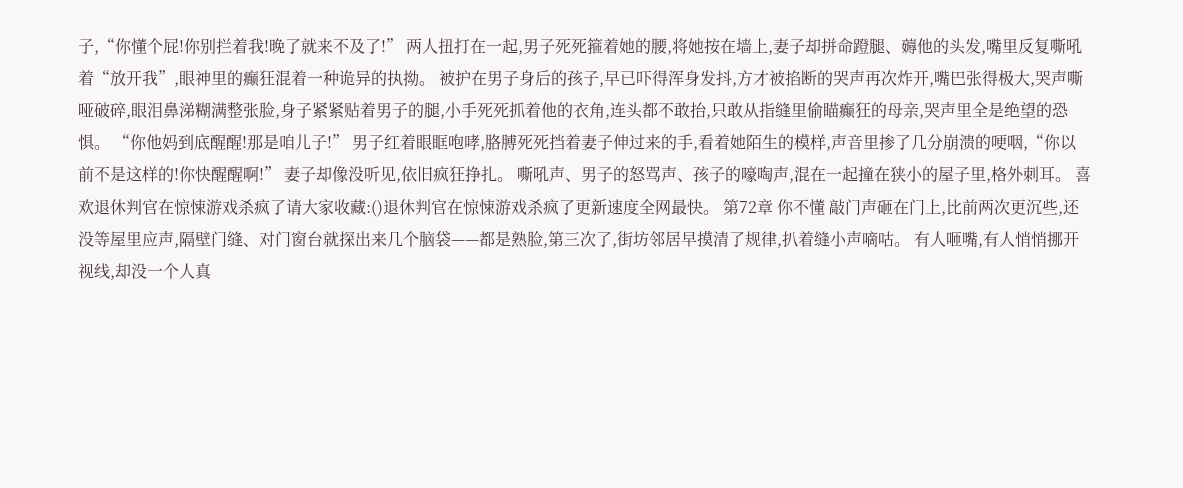子,“你懂个屁!你别拦着我!晚了就来不及了!” 两人扭打在一起,男子死死箍着她的腰,将她按在墙上,妻子却拼命蹬腿、薅他的头发,嘴里反复嘶吼着“放开我”,眼神里的癫狂混着一种诡异的执拗。 被护在男子身后的孩子,早已吓得浑身发抖,方才被掐断的哭声再次炸开,嘴巴张得极大,哭声嘶哑破碎,眼泪鼻涕糊满整张脸,身子紧紧贴着男子的腿,小手死死抓着他的衣角,连头都不敢抬,只敢从指缝里偷瞄癫狂的母亲,哭声里全是绝望的恐惧。 “你他妈到底醒醒!那是咱儿子!” 男子红着眼眶咆哮,胳膊死死挡着妻子伸过来的手,看着她陌生的模样,声音里掺了几分崩溃的哽咽,“你以前不是这样的!你快醒醒啊!” 妻子却像没听见,依旧疯狂挣扎。 嘶吼声、男子的怒骂声、孩子的嚎啕声,混在一起撞在狭小的屋子里,格外刺耳。 喜欢退休判官在惊悚游戏杀疯了请大家收藏:()退休判官在惊悚游戏杀疯了更新速度全网最快。 第72章 你不懂 敲门声砸在门上,比前两次更沉些,还没等屋里应声,隔壁门缝、对门窗台就探出来几个脑袋——都是熟脸,第三次了,街坊邻居早摸清了规律,扒着缝小声嘀咕。 有人咂嘴,有人悄悄挪开视线,却没一个人真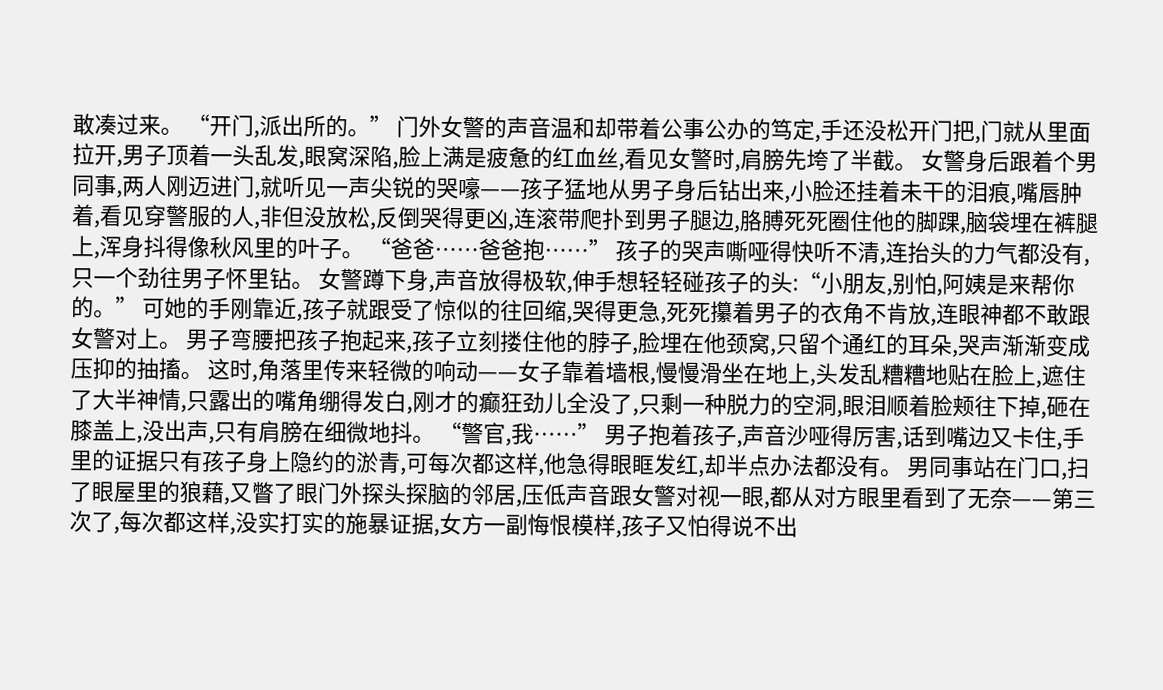敢凑过来。 “开门,派出所的。” 门外女警的声音温和却带着公事公办的笃定,手还没松开门把,门就从里面拉开,男子顶着一头乱发,眼窝深陷,脸上满是疲惫的红血丝,看见女警时,肩膀先垮了半截。 女警身后跟着个男同事,两人刚迈进门,就听见一声尖锐的哭嚎——孩子猛地从男子身后钻出来,小脸还挂着未干的泪痕,嘴唇肿着,看见穿警服的人,非但没放松,反倒哭得更凶,连滚带爬扑到男子腿边,胳膊死死圈住他的脚踝,脑袋埋在裤腿上,浑身抖得像秋风里的叶子。 “爸爸……爸爸抱……” 孩子的哭声嘶哑得快听不清,连抬头的力气都没有,只一个劲往男子怀里钻。 女警蹲下身,声音放得极软,伸手想轻轻碰孩子的头:“小朋友,别怕,阿姨是来帮你的。” 可她的手刚靠近,孩子就跟受了惊似的往回缩,哭得更急,死死攥着男子的衣角不肯放,连眼神都不敢跟女警对上。 男子弯腰把孩子抱起来,孩子立刻搂住他的脖子,脸埋在他颈窝,只留个通红的耳朵,哭声渐渐变成压抑的抽搐。 这时,角落里传来轻微的响动——女子靠着墙根,慢慢滑坐在地上,头发乱糟糟地贴在脸上,遮住了大半神情,只露出的嘴角绷得发白,刚才的癫狂劲儿全没了,只剩一种脱力的空洞,眼泪顺着脸颊往下掉,砸在膝盖上,没出声,只有肩膀在细微地抖。 “警官,我……” 男子抱着孩子,声音沙哑得厉害,话到嘴边又卡住,手里的证据只有孩子身上隐约的淤青,可每次都这样,他急得眼眶发红,却半点办法都没有。 男同事站在门口,扫了眼屋里的狼藉,又瞥了眼门外探头探脑的邻居,压低声音跟女警对视一眼,都从对方眼里看到了无奈——第三次了,每次都这样,没实打实的施暴证据,女方一副悔恨模样,孩子又怕得说不出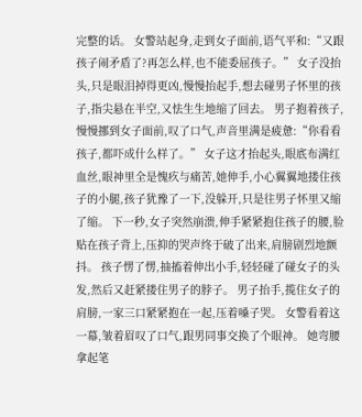完整的话。 女警站起身,走到女子面前,语气平和:“又跟孩子闹矛盾了?再怎么样,也不能委屈孩子。” 女子没抬头,只是眼泪掉得更凶,慢慢抬起手,想去碰男子怀里的孩子,指尖悬在半空,又怯生生地缩了回去。 男子抱着孩子,慢慢挪到女子面前,叹了口气,声音里满是疲惫:“你看看孩子,都吓成什么样了。” 女子这才抬起头,眼底布满红血丝,眼神里全是愧疚与痛苦,她伸手,小心翼翼地搂住孩子的小腿,孩子犹豫了一下,没躲开,只是往男子怀里又缩了缩。 下一秒,女子突然崩溃,伸手紧紧抱住孩子的腰,脸贴在孩子背上,压抑的哭声终于破了出来,肩膀剧烈地颤抖。 孩子愣了愣,抽搐着伸出小手,轻轻碰了碰女子的头发,然后又赶紧搂住男子的脖子。 男子抬手,揽住女子的肩膀,一家三口紧紧抱在一起,压着嗓子哭。 女警看着这一幕,皱着眉叹了口气,跟男同事交换了个眼神。 她弯腰拿起笔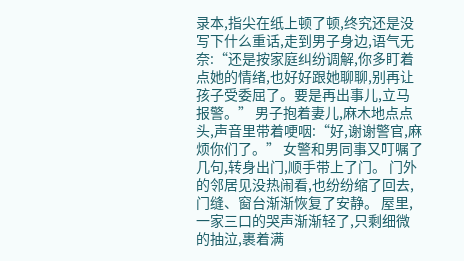录本,指尖在纸上顿了顿,终究还是没写下什么重话,走到男子身边,语气无奈:“还是按家庭纠纷调解,你多盯着点她的情绪,也好好跟她聊聊,别再让孩子受委屈了。要是再出事儿,立马报警。” 男子抱着妻儿,麻木地点点头,声音里带着哽咽:“好,谢谢警官,麻烦你们了。” 女警和男同事又叮嘱了几句,转身出门,顺手带上了门。 门外的邻居见没热闹看,也纷纷缩了回去,门缝、窗台渐渐恢复了安静。 屋里,一家三口的哭声渐渐轻了,只剩细微的抽泣,裹着满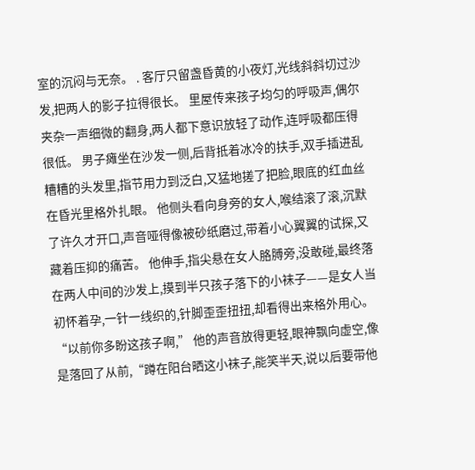室的沉闷与无奈。 . 客厅只留盏昏黄的小夜灯,光线斜斜切过沙发,把两人的影子拉得很长。 里屋传来孩子均匀的呼吸声,偶尔夹杂一声细微的翻身,两人都下意识放轻了动作,连呼吸都压得很低。 男子瘫坐在沙发一侧,后背抵着冰冷的扶手,双手插进乱糟糟的头发里,指节用力到泛白,又猛地搓了把脸,眼底的红血丝在昏光里格外扎眼。 他侧头看向身旁的女人,喉结滚了滚,沉默了许久才开口,声音哑得像被砂纸磨过,带着小心翼翼的试探,又藏着压抑的痛苦。 他伸手,指尖悬在女人胳膊旁,没敢碰,最终落在两人中间的沙发上,摸到半只孩子落下的小袜子——是女人当初怀着孕,一针一线织的,针脚歪歪扭扭,却看得出来格外用心。 “以前你多盼这孩子啊,” 他的声音放得更轻,眼神飘向虚空,像是落回了从前,“蹲在阳台晒这小袜子,能笑半天,说以后要带他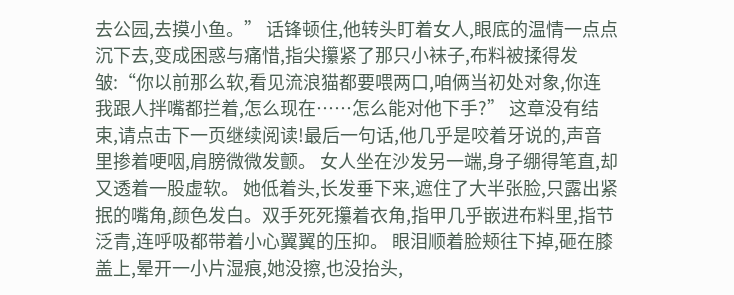去公园,去摸小鱼。” 话锋顿住,他转头盯着女人,眼底的温情一点点沉下去,变成困惑与痛惜,指尖攥紧了那只小袜子,布料被揉得发皱:“你以前那么软,看见流浪猫都要喂两口,咱俩当初处对象,你连我跟人拌嘴都拦着,怎么现在……怎么能对他下手?” 这章没有结束,请点击下一页继续阅读!最后一句话,他几乎是咬着牙说的,声音里掺着哽咽,肩膀微微发颤。 女人坐在沙发另一端,身子绷得笔直,却又透着一股虚软。 她低着头,长发垂下来,遮住了大半张脸,只露出紧抿的嘴角,颜色发白。双手死死攥着衣角,指甲几乎嵌进布料里,指节泛青,连呼吸都带着小心翼翼的压抑。 眼泪顺着脸颊往下掉,砸在膝盖上,晕开一小片湿痕,她没擦,也没抬头,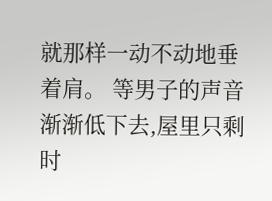就那样一动不动地垂着肩。 等男子的声音渐渐低下去,屋里只剩时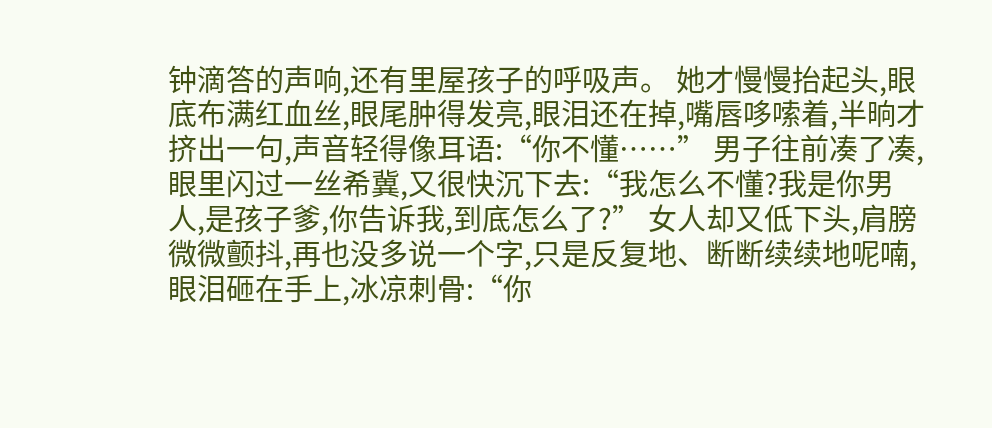钟滴答的声响,还有里屋孩子的呼吸声。 她才慢慢抬起头,眼底布满红血丝,眼尾肿得发亮,眼泪还在掉,嘴唇哆嗦着,半晌才挤出一句,声音轻得像耳语:“你不懂……” 男子往前凑了凑,眼里闪过一丝希冀,又很快沉下去:“我怎么不懂?我是你男人,是孩子爹,你告诉我,到底怎么了?” 女人却又低下头,肩膀微微颤抖,再也没多说一个字,只是反复地、断断续续地呢喃,眼泪砸在手上,冰凉刺骨:“你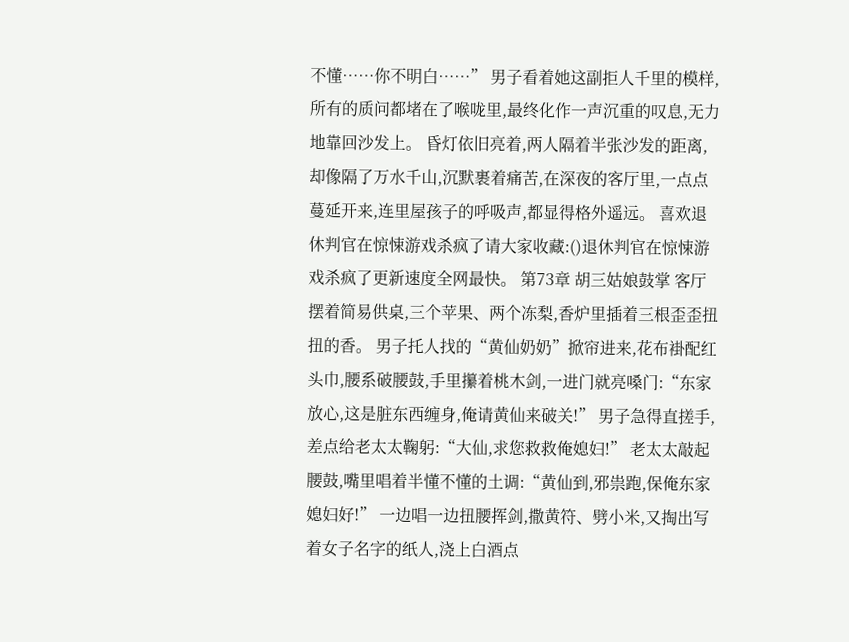不懂……你不明白……” 男子看着她这副拒人千里的模样,所有的质问都堵在了喉咙里,最终化作一声沉重的叹息,无力地靠回沙发上。 昏灯依旧亮着,两人隔着半张沙发的距离,却像隔了万水千山,沉默裹着痛苦,在深夜的客厅里,一点点蔓延开来,连里屋孩子的呼吸声,都显得格外遥远。 喜欢退休判官在惊悚游戏杀疯了请大家收藏:()退休判官在惊悚游戏杀疯了更新速度全网最快。 第73章 胡三姑娘鼓掌 客厅摆着简易供桌,三个苹果、两个冻梨,香炉里插着三根歪歪扭扭的香。 男子托人找的“黄仙奶奶”掀帘进来,花布褂配红头巾,腰系破腰鼓,手里攥着桃木剑,一进门就亮嗓门:“东家放心,这是脏东西缠身,俺请黄仙来破关!” 男子急得直搓手,差点给老太太鞠躬:“大仙,求您救救俺媳妇!” 老太太敲起腰鼓,嘴里唱着半懂不懂的土调:“黄仙到,邪祟跑,保俺东家媳妇好!” 一边唱一边扭腰挥剑,撒黄符、劈小米,又掏出写着女子名字的纸人,浇上白酒点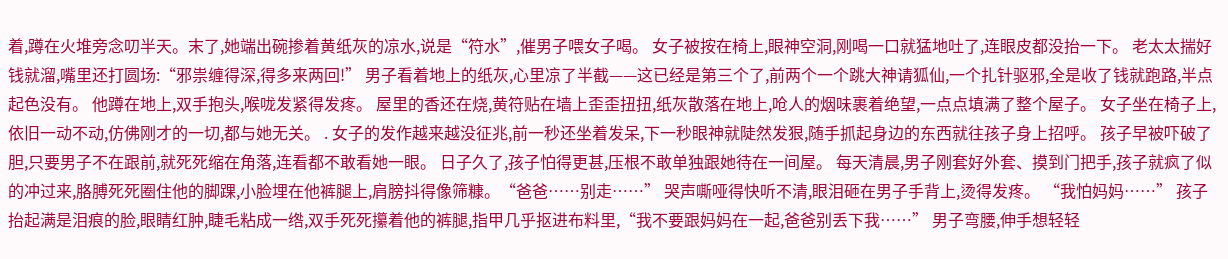着,蹲在火堆旁念叨半天。末了,她端出碗掺着黄纸灰的凉水,说是“符水”,催男子喂女子喝。 女子被按在椅上,眼神空洞,刚喝一口就猛地吐了,连眼皮都没抬一下。 老太太揣好钱就溜,嘴里还打圆场:“邪祟缠得深,得多来两回!” 男子看着地上的纸灰,心里凉了半截——这已经是第三个了,前两个一个跳大神请狐仙,一个扎针驱邪,全是收了钱就跑路,半点起色没有。 他蹲在地上,双手抱头,喉咙发紧得发疼。 屋里的香还在烧,黄符贴在墙上歪歪扭扭,纸灰散落在地上,呛人的烟味裹着绝望,一点点填满了整个屋子。 女子坐在椅子上,依旧一动不动,仿佛刚才的一切,都与她无关。 . 女子的发作越来越没征兆,前一秒还坐着发呆,下一秒眼神就陡然发狠,随手抓起身边的东西就往孩子身上招呼。 孩子早被吓破了胆,只要男子不在跟前,就死死缩在角落,连看都不敢看她一眼。 日子久了,孩子怕得更甚,压根不敢单独跟她待在一间屋。 每天清晨,男子刚套好外套、摸到门把手,孩子就疯了似的冲过来,胳膊死死圈住他的脚踝,小脸埋在他裤腿上,肩膀抖得像筛糠。“爸爸……别走……” 哭声嘶哑得快听不清,眼泪砸在男子手背上,烫得发疼。 “我怕妈妈……” 孩子抬起满是泪痕的脸,眼睛红肿,睫毛粘成一绺,双手死死攥着他的裤腿,指甲几乎抠进布料里,“我不要跟妈妈在一起,爸爸别丢下我……” 男子弯腰,伸手想轻轻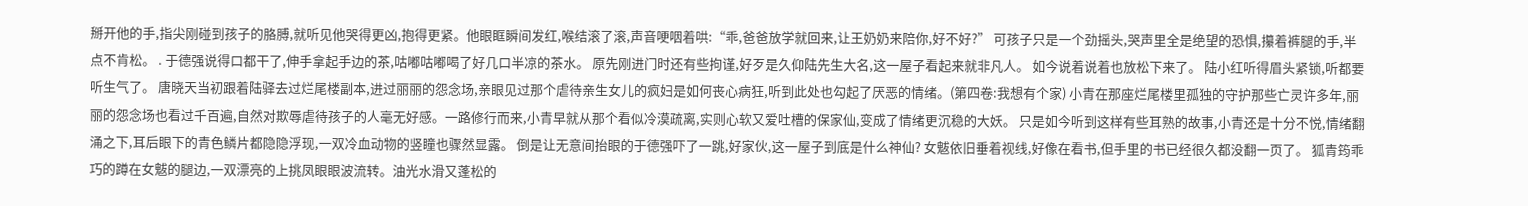掰开他的手,指尖刚碰到孩子的胳膊,就听见他哭得更凶,抱得更紧。他眼眶瞬间发红,喉结滚了滚,声音哽咽着哄:“乖,爸爸放学就回来,让王奶奶来陪你,好不好?” 可孩子只是一个劲摇头,哭声里全是绝望的恐惧,攥着裤腿的手,半点不肯松。 . 于德强说得口都干了,伸手拿起手边的茶,咕嘟咕嘟喝了好几口半凉的茶水。 原先刚进门时还有些拘谨,好歹是久仰陆先生大名,这一屋子看起来就非凡人。 如今说着说着也放松下来了。 陆小红听得眉头紧锁,听都要听生气了。 唐晓天当初跟着陆驿去过烂尾楼副本,进过丽丽的怨念场,亲眼见过那个虐待亲生女儿的疯妇是如何丧心病狂,听到此处也勾起了厌恶的情绪。(第四卷:我想有个家) 小青在那座烂尾楼里孤独的守护那些亡灵许多年,丽丽的怨念场也看过千百遍,自然对欺辱虐待孩子的人毫无好感。一路修行而来,小青早就从那个看似冷漠疏离,实则心软又爱吐槽的保家仙,变成了情绪更沉稳的大妖。 只是如今听到这样有些耳熟的故事,小青还是十分不悦,情绪翻涌之下,耳后眼下的青色鳞片都隐隐浮现,一双冷血动物的竖瞳也骤然显露。 倒是让无意间抬眼的于德强吓了一跳,好家伙,这一屋子到底是什么神仙? 女魃依旧垂着视线,好像在看书,但手里的书已经很久都没翻一页了。 狐青筠乖巧的蹲在女魃的腿边,一双漂亮的上挑凤眼眼波流转。油光水滑又蓬松的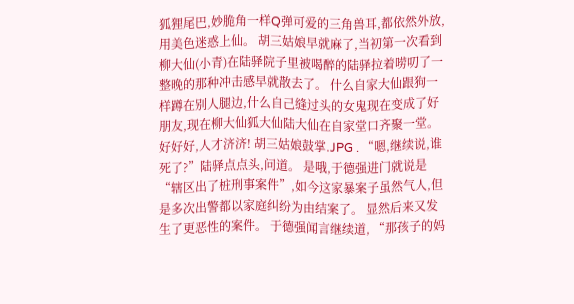狐狸尾巴,妙脆角一样Q弹可爱的三角兽耳,都依然外放,用美色迷惑上仙。 胡三姑娘早就麻了,当初第一次看到柳大仙(小青)在陆驿院子里被喝醉的陆驿拉着唠叨了一整晚的那种冲击感早就散去了。 什么自家大仙跟狗一样蹲在别人腿边,什么自己缝过头的女鬼现在变成了好朋友,现在柳大仙狐大仙陆大仙在自家堂口齐聚一堂。 好好好,人才济济! 胡三姑娘鼓掌.JPG . “嗯,继续说,谁死了?”陆驿点点头,问道。 是哦,于德强进门就说是“辖区出了桩刑事案件”,如今这家暴案子虽然气人,但是多次出警都以家庭纠纷为由结案了。 显然后来又发生了更恶性的案件。 于德强闻言继续道, “那孩子的妈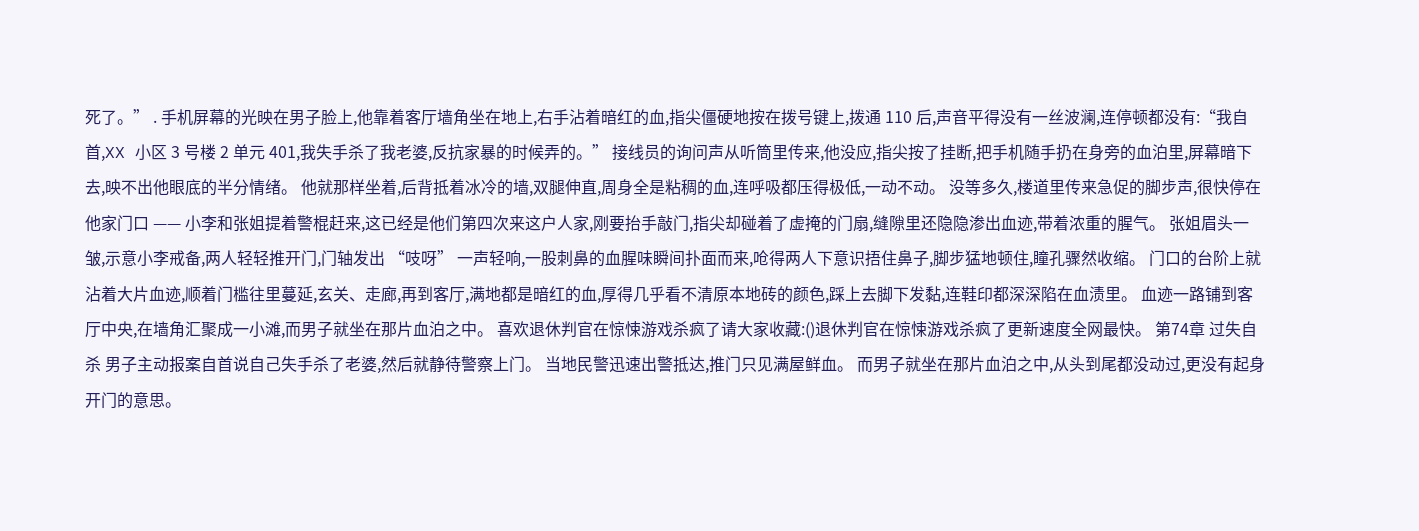死了。” . 手机屏幕的光映在男子脸上,他靠着客厅墙角坐在地上,右手沾着暗红的血,指尖僵硬地按在拨号键上,拨通 110 后,声音平得没有一丝波澜,连停顿都没有:“我自首,XX 小区 3 号楼 2 单元 401,我失手杀了我老婆,反抗家暴的时候弄的。” 接线员的询问声从听筒里传来,他没应,指尖按了挂断,把手机随手扔在身旁的血泊里,屏幕暗下去,映不出他眼底的半分情绪。 他就那样坐着,后背抵着冰冷的墙,双腿伸直,周身全是粘稠的血,连呼吸都压得极低,一动不动。 没等多久,楼道里传来急促的脚步声,很快停在他家门口 —— 小李和张姐提着警棍赶来,这已经是他们第四次来这户人家,刚要抬手敲门,指尖却碰着了虚掩的门扇,缝隙里还隐隐渗出血迹,带着浓重的腥气。 张姐眉头一皱,示意小李戒备,两人轻轻推开门,门轴发出 “吱呀” 一声轻响,一股刺鼻的血腥味瞬间扑面而来,呛得两人下意识捂住鼻子,脚步猛地顿住,瞳孔骤然收缩。 门口的台阶上就沾着大片血迹,顺着门槛往里蔓延,玄关、走廊,再到客厅,满地都是暗红的血,厚得几乎看不清原本地砖的颜色,踩上去脚下发黏,连鞋印都深深陷在血渍里。 血迹一路铺到客厅中央,在墙角汇聚成一小滩,而男子就坐在那片血泊之中。 喜欢退休判官在惊悚游戏杀疯了请大家收藏:()退休判官在惊悚游戏杀疯了更新速度全网最快。 第74章 过失自杀 男子主动报案自首说自己失手杀了老婆,然后就静待警察上门。 当地民警迅速出警抵达,推门只见满屋鲜血。 而男子就坐在那片血泊之中,从头到尾都没动过,更没有起身开门的意思。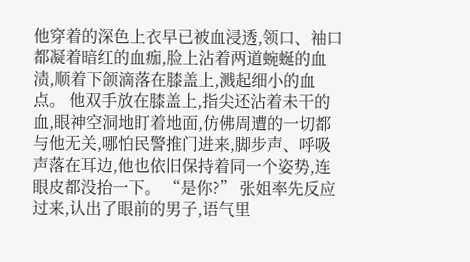他穿着的深色上衣早已被血浸透,领口、袖口都凝着暗红的血痂,脸上沾着两道蜿蜒的血渍,顺着下颌滴落在膝盖上,溅起细小的血点。 他双手放在膝盖上,指尖还沾着未干的血,眼神空洞地盯着地面,仿佛周遭的一切都与他无关,哪怕民警推门进来,脚步声、呼吸声落在耳边,他也依旧保持着同一个姿势,连眼皮都没抬一下。 “是你?” 张姐率先反应过来,认出了眼前的男子,语气里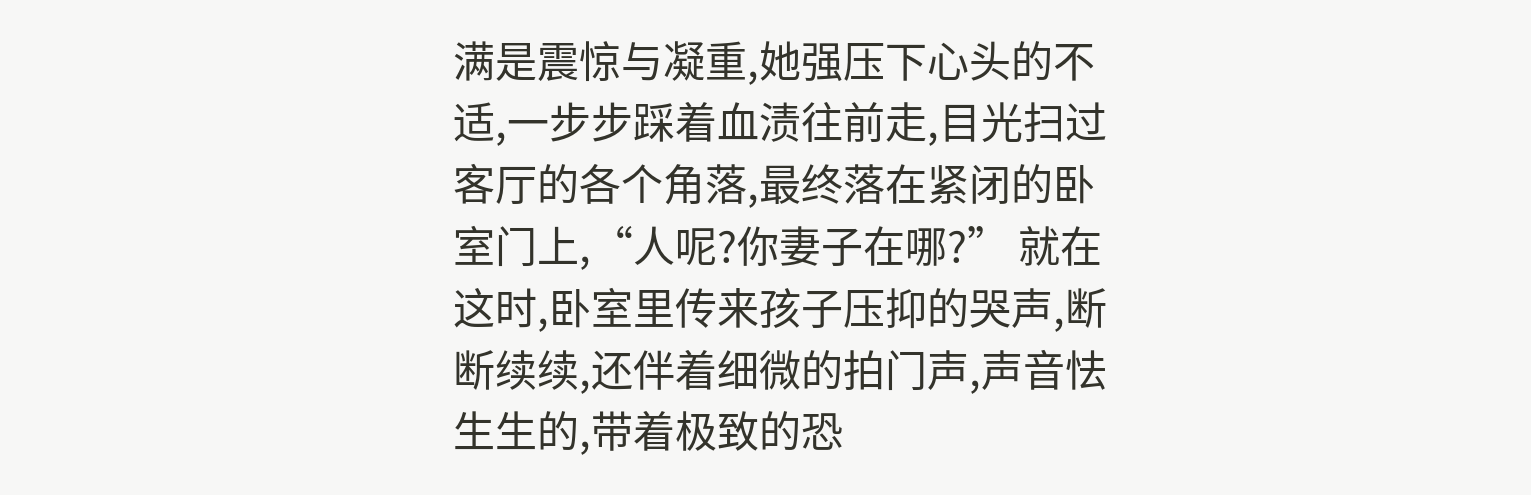满是震惊与凝重,她强压下心头的不适,一步步踩着血渍往前走,目光扫过客厅的各个角落,最终落在紧闭的卧室门上,“人呢?你妻子在哪?” 就在这时,卧室里传来孩子压抑的哭声,断断续续,还伴着细微的拍门声,声音怯生生的,带着极致的恐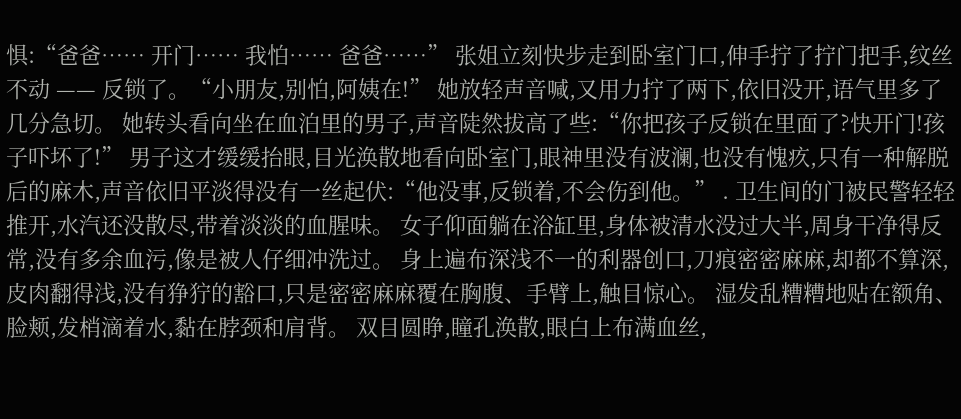惧:“爸爸…… 开门…… 我怕…… 爸爸……” 张姐立刻快步走到卧室门口,伸手拧了拧门把手,纹丝不动 —— 反锁了。“小朋友,别怕,阿姨在!” 她放轻声音喊,又用力拧了两下,依旧没开,语气里多了几分急切。 她转头看向坐在血泊里的男子,声音陡然拔高了些:“你把孩子反锁在里面了?快开门!孩子吓坏了!” 男子这才缓缓抬眼,目光涣散地看向卧室门,眼神里没有波澜,也没有愧疚,只有一种解脱后的麻木,声音依旧平淡得没有一丝起伏:“他没事,反锁着,不会伤到他。” . 卫生间的门被民警轻轻推开,水汽还没散尽,带着淡淡的血腥味。 女子仰面躺在浴缸里,身体被清水没过大半,周身干净得反常,没有多余血污,像是被人仔细冲洗过。 身上遍布深浅不一的利器创口,刀痕密密麻麻,却都不算深,皮肉翻得浅,没有狰狞的豁口,只是密密麻麻覆在胸腹、手臂上,触目惊心。 湿发乱糟糟地贴在额角、脸颊,发梢滴着水,黏在脖颈和肩背。 双目圆睁,瞳孔涣散,眼白上布满血丝,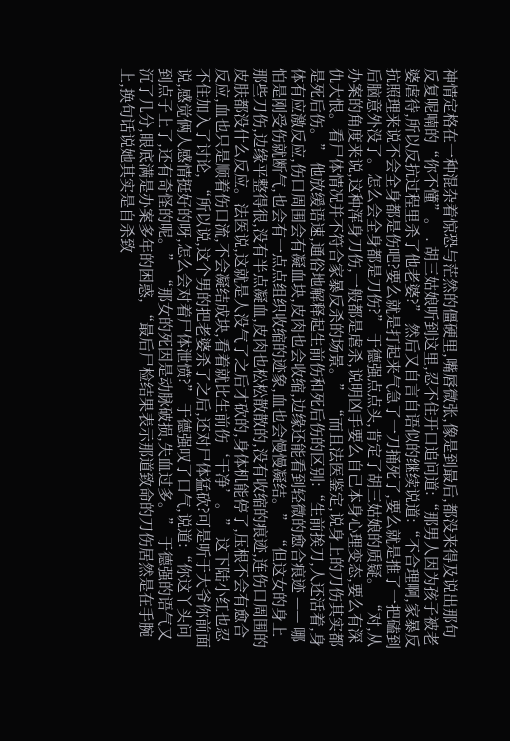神情定格在一种混杂着惊恐与茫然的僵硬里,嘴唇微张,像是到最后,都没来得及说出那句反复呢喃的“你不懂”。 . 胡三姑娘听到这里,忍不住开口追问道:“那男人因为孩子被老婆虐待,所以反抗过程里杀了他老婆?” 然后又自言自语似的继续说道:“不合理啊,家暴反抗照理来说不会全身都是伤吧?要么就是打起来气急了一刀捅死了,要么就是推了一把磕到后脑意外没了。怎么会全身都是刀伤?” 于德强点点头,肯定了胡三姑娘的质疑。 “对,从办案的角度来说,这种浑身刀伤,一般都是虐杀,说明凶手要么自己本身心理变态,要么有深仇大恨。看尸体情况并不符合家暴反杀的场景。” “而且法医鉴定,说身上的刀伤其实都是死后伤。” 他放缓语速,通俗地解释起生前伤和死后伤的区别:“生前挨刀,人还活着,身体有应激反应,伤口周围会有凝血块,皮肉也会收缩,边缘还能看到轻微的愈合痕迹 —— 哪怕是刚受伤就断气,也会有一点点组织收缩的迹象,血也会慢慢凝结。” “但这女的身上那些刀伤,边缘平整得很,没有半点凝血,皮肉也松松散散的,没有收缩的痕迹,连伤口周围的皮肤都没什么反应。法医说,这就是人没气了之后才砍的,身体机能停了,压根不会有愈合反应,血也只是顺着伤口流,不会凝结成块,看着就比生前伤‘干净’。” 这下陆小红也忍不住加入了讨论, “所以说,这个男的把老婆杀了之后,还对尸体猛砍?可是听于大爷你前面说,感觉俩人感情挺好的呀,怎么会对着尸体泄愤?” 于德强叹了口气,说道:“你这丫头问到点子上了,还有奇怪的呢。” “那女的死因是动脉破损,失血过多。” 于德强的语气又沉了几分,眼底满是办案多年的困惑, “最后尸检结果表示那道致命的刀伤居然是在手腕上,换句话说她其实是自杀致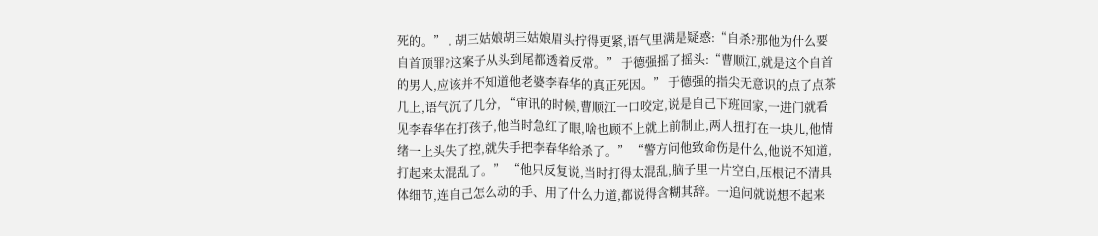死的。” . 胡三姑娘胡三姑娘眉头拧得更紧,语气里满是疑惑:“自杀?那他为什么要自首顶罪?这案子从头到尾都透着反常。” 于德强摇了摇头:“曹顺江,就是这个自首的男人,应该并不知道他老婆李春华的真正死因。” 于德强的指尖无意识的点了点茶几上,语气沉了几分, “审讯的时候,曹顺江一口咬定,说是自己下班回家,一进门就看见李春华在打孩子,他当时急红了眼,啥也顾不上就上前制止,两人扭打在一块儿,他情绪一上头失了控,就失手把李春华给杀了。” “警方问他致命伤是什么,他说不知道,打起来太混乱了。” “他只反复说,当时打得太混乱,脑子里一片空白,压根记不清具体细节,连自己怎么动的手、用了什么力道,都说得含糊其辞。一追问就说想不起来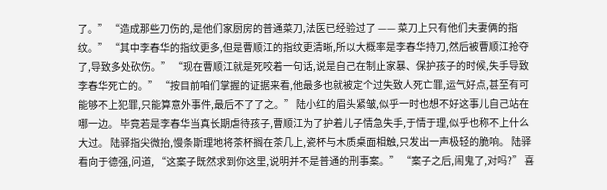了。” “造成那些刀伤的,是他们家厨房的普通菜刀,法医已经验过了 —— 菜刀上只有他们夫妻俩的指纹。” “其中李春华的指纹更多,但是曹顺江的指纹更清晰,所以大概率是李春华持刀,然后被曹顺江抢夺了,导致多处砍伤。” “现在曹顺江就是死咬着一句话,说是自己在制止家暴、保护孩子的时候,失手导致李春华死亡的。” “按目前咱们掌握的证据来看,他最多也就被定个过失致人死亡罪,运气好点,甚至有可能够不上犯罪,只能算意外事件,最后不了了之。” 陆小红的眉头紧皱,似乎一时也想不好这事儿自己站在哪一边。 毕竟若是李春华当真长期虐待孩子,曹顺江为了护着儿子情急失手,于情于理,似乎也称不上什么大过。 陆驿指尖微抬,慢条斯理地将茶杯搁在茶几上,瓷杯与木质桌面相触,只发出一声极轻的脆响。 陆驿看向于德强,问道, “这案子既然求到你这里,说明并不是普通的刑事案。” “案子之后,闹鬼了,对吗?” 喜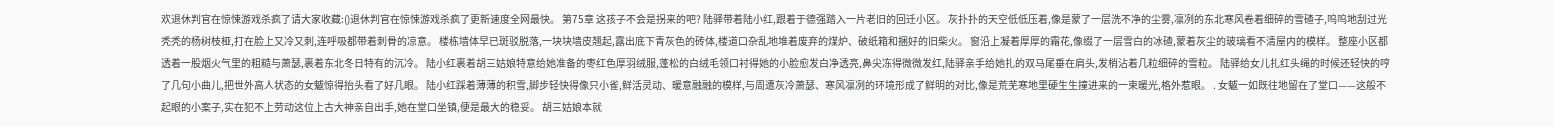欢退休判官在惊悚游戏杀疯了请大家收藏:()退休判官在惊悚游戏杀疯了更新速度全网最快。 第75章 这孩子不会是拐来的吧? 陆驿带着陆小红,跟着于德强踏入一片老旧的回迁小区。 灰扑扑的天空低低压着,像是蒙了一层洗不净的尘雾,凛冽的东北寒风卷着细碎的雪碴子,呜呜地刮过光秃秃的杨树枝桠,打在脸上又冷又刺,连呼吸都带着刺骨的凉意。 楼栋墙体早已斑驳脱落,一块块墙皮翘起,露出底下青灰色的砖体,楼道口杂乱地堆着废弃的煤炉、破纸箱和捆好的旧柴火。 窗沿上凝着厚厚的霜花,像缀了一层雪白的冰碴,蒙着灰尘的玻璃看不清屋内的模样。 整座小区都透着一股烟火气里的粗糙与萧瑟,裹着东北冬日特有的沉冷。 陆小红裹着胡三姑娘特意给她准备的枣红色厚羽绒服,蓬松的白绒毛领口衬得她的小脸愈发白净透亮,鼻尖冻得微微发红,陆驿亲手给她扎的双马尾垂在肩头,发梢沾着几粒细碎的雪粒。 陆驿给女儿扎红头绳的时候还轻快的哼了几句小曲儿,把世外高人状态的女魃惊得抬头看了好几眼。 陆小红踩着薄薄的积雪,脚步轻快得像只小雀,鲜活灵动、暖意融融的模样,与周遭灰冷萧瑟、寒风凛冽的环境形成了鲜明的对比,像是荒芜寒地里硬生生撞进来的一束暖光,格外惹眼。 . 女魃一如既往地留在了堂口——这般不起眼的小案子,实在犯不上劳动这位上古大神亲自出手,她在堂口坐镇,便是最大的稳妥。 胡三姑娘本就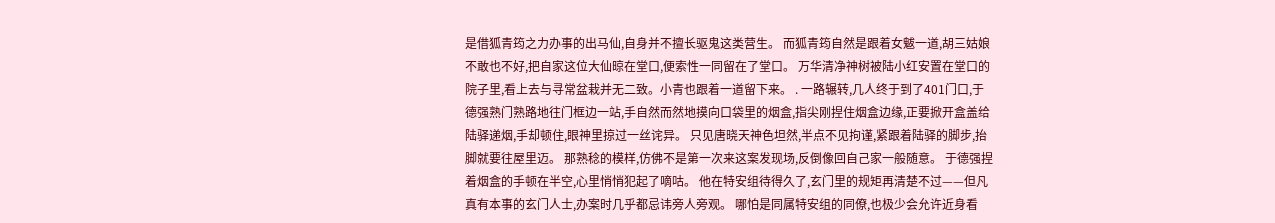是借狐青筠之力办事的出马仙,自身并不擅长驱鬼这类营生。 而狐青筠自然是跟着女魃一道,胡三姑娘不敢也不好,把自家这位大仙晾在堂口,便索性一同留在了堂口。 万华清净神树被陆小红安置在堂口的院子里,看上去与寻常盆栽并无二致。小青也跟着一道留下来。 . 一路辗转,几人终于到了401门口,于德强熟门熟路地往门框边一站,手自然而然地摸向口袋里的烟盒,指尖刚捏住烟盒边缘,正要掀开盒盖给陆驿递烟,手却顿住,眼神里掠过一丝诧异。 只见唐晓天神色坦然,半点不见拘谨,紧跟着陆驿的脚步,抬脚就要往屋里迈。 那熟稔的模样,仿佛不是第一次来这案发现场,反倒像回自己家一般随意。 于德强捏着烟盒的手顿在半空,心里悄悄犯起了嘀咕。 他在特安组待得久了,玄门里的规矩再清楚不过——但凡真有本事的玄门人士,办案时几乎都忌讳旁人旁观。 哪怕是同属特安组的同僚,也极少会允许近身看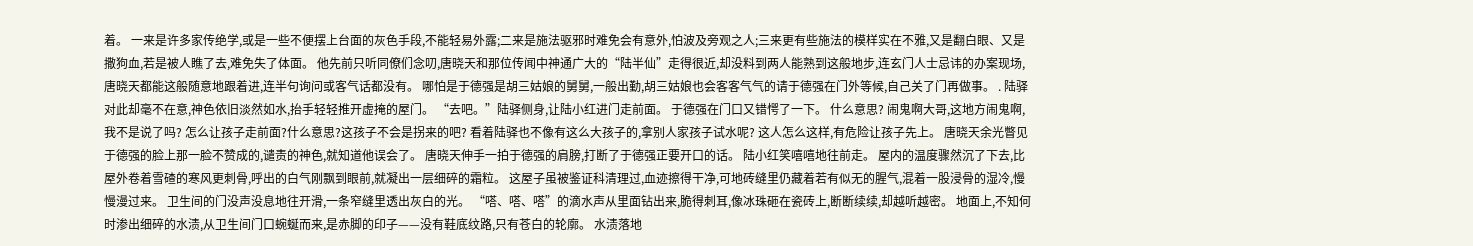着。 一来是许多家传绝学,或是一些不便摆上台面的灰色手段,不能轻易外露;二来是施法驱邪时难免会有意外,怕波及旁观之人;三来更有些施法的模样实在不雅,又是翻白眼、又是撒狗血,若是被人瞧了去,难免失了体面。 他先前只听同僚们念叨,唐晓天和那位传闻中神通广大的“陆半仙”走得很近,却没料到两人能熟到这般地步,连玄门人士忌讳的办案现场,唐晓天都能这般随意地跟着进,连半句询问或客气话都没有。 哪怕是于德强是胡三姑娘的舅舅,一般出勤,胡三姑娘也会客客气气的请于德强在门外等候,自己关了门再做事。 . 陆驿对此却毫不在意,神色依旧淡然如水,抬手轻轻推开虚掩的屋门。 “去吧。”陆驿侧身,让陆小红进门走前面。 于德强在门口又错愕了一下。 什么意思? 闹鬼啊大哥,这地方闹鬼啊,我不是说了吗? 怎么让孩子走前面?什么意思?这孩子不会是拐来的吧? 看着陆驿也不像有这么大孩子的,拿别人家孩子试水呢? 这人怎么这样,有危险让孩子先上。 唐晓天余光瞥见于德强的脸上那一脸不赞成的,谴责的神色,就知道他误会了。 唐晓天伸手一拍于德强的肩膀,打断了于德强正要开口的话。 陆小红笑嘻嘻地往前走。 屋内的温度骤然沉了下去,比屋外卷着雪碴的寒风更刺骨,呼出的白气刚飘到眼前,就凝出一层细碎的霜粒。 这屋子虽被鉴证科清理过,血迹擦得干净,可地砖缝里仍藏着若有似无的腥气,混着一股浸骨的湿冷,慢慢漫过来。 卫生间的门没声没息地往开滑,一条窄缝里透出灰白的光。 “嗒、嗒、嗒”的滴水声从里面钻出来,脆得刺耳,像冰珠砸在瓷砖上,断断续续,却越听越密。 地面上,不知何时渗出细碎的水渍,从卫生间门口蜿蜒而来,是赤脚的印子——没有鞋底纹路,只有苍白的轮廓。 水渍落地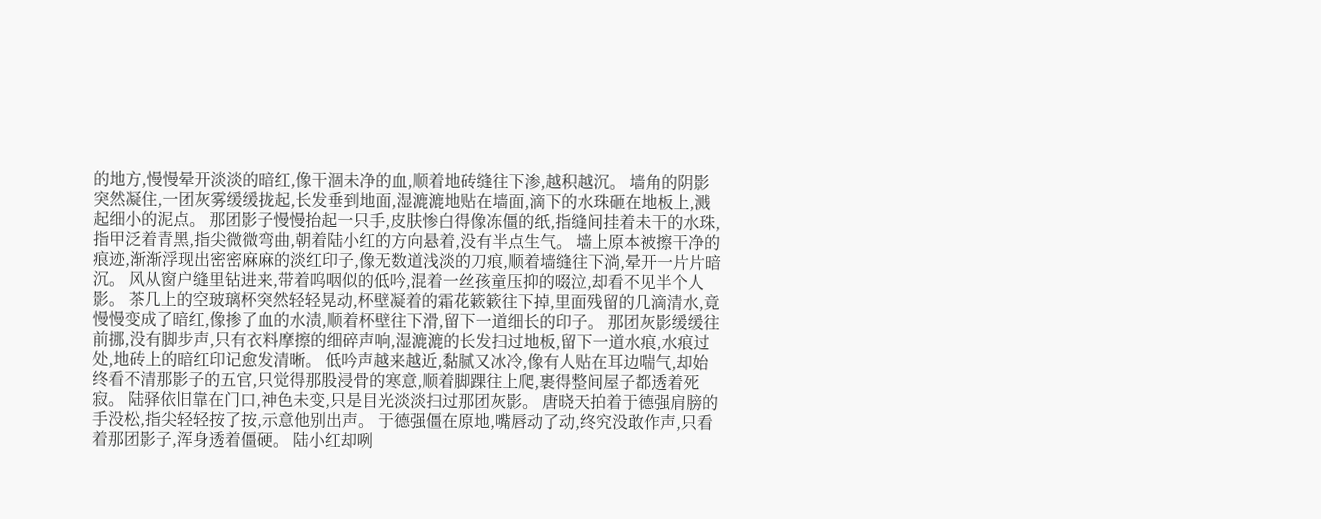的地方,慢慢晕开淡淡的暗红,像干涸未净的血,顺着地砖缝往下渗,越积越沉。 墙角的阴影突然凝住,一团灰雾缓缓拢起,长发垂到地面,湿漉漉地贴在墙面,滴下的水珠砸在地板上,溅起细小的泥点。 那团影子慢慢抬起一只手,皮肤惨白得像冻僵的纸,指缝间挂着未干的水珠,指甲泛着青黑,指尖微微弯曲,朝着陆小红的方向悬着,没有半点生气。 墙上原本被擦干净的痕迹,渐渐浮现出密密麻麻的淡红印子,像无数道浅淡的刀痕,顺着墙缝往下淌,晕开一片片暗沉。 风从窗户缝里钻进来,带着呜咽似的低吟,混着一丝孩童压抑的啜泣,却看不见半个人影。 茶几上的空玻璃杯突然轻轻晃动,杯壁凝着的霜花簌簌往下掉,里面残留的几滴清水,竟慢慢变成了暗红,像掺了血的水渍,顺着杯壁往下滑,留下一道细长的印子。 那团灰影缓缓往前挪,没有脚步声,只有衣料摩擦的细碎声响,湿漉漉的长发扫过地板,留下一道水痕,水痕过处,地砖上的暗红印记愈发清晰。 低吟声越来越近,黏腻又冰冷,像有人贴在耳边喘气,却始终看不清那影子的五官,只觉得那股浸骨的寒意,顺着脚踝往上爬,裹得整间屋子都透着死寂。 陆驿依旧靠在门口,神色未变,只是目光淡淡扫过那团灰影。 唐晓天拍着于德强肩膀的手没松,指尖轻轻按了按,示意他别出声。 于德强僵在原地,嘴唇动了动,终究没敢作声,只看着那团影子,浑身透着僵硬。 陆小红却咧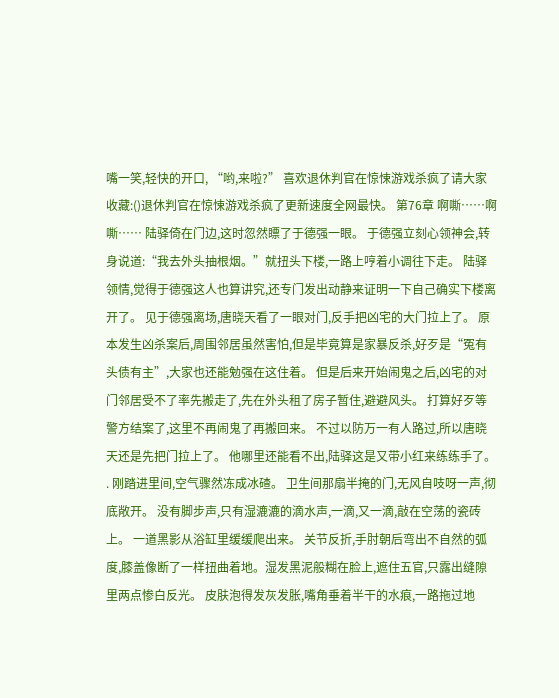嘴一笑,轻快的开口, “哟,来啦?” 喜欢退休判官在惊悚游戏杀疯了请大家收藏:()退休判官在惊悚游戏杀疯了更新速度全网最快。 第76章 啊嘶……啊嘶…… 陆驿倚在门边,这时忽然瞟了于德强一眼。 于德强立刻心领神会,转身说道:“我去外头抽根烟。”就扭头下楼,一路上哼着小调往下走。 陆驿领情,觉得于德强这人也算讲究,还专门发出动静来证明一下自己确实下楼离开了。 见于德强离场,唐晓天看了一眼对门,反手把凶宅的大门拉上了。 原本发生凶杀案后,周围邻居虽然害怕,但是毕竟算是家暴反杀,好歹是“冤有头债有主”,大家也还能勉强在这住着。 但是后来开始闹鬼之后,凶宅的对门邻居受不了率先搬走了,先在外头租了房子暂住,避避风头。 打算好歹等警方结案了,这里不再闹鬼了再搬回来。 不过以防万一有人路过,所以唐晓天还是先把门拉上了。 他哪里还能看不出,陆驿这是又带小红来练练手了。 . 刚踏进里间,空气骤然冻成冰碴。 卫生间那扇半掩的门,无风自吱呀一声,彻底敞开。 没有脚步声,只有湿漉漉的滴水声,一滴,又一滴,敲在空荡的瓷砖上。 一道黑影从浴缸里缓缓爬出来。 关节反折,手肘朝后弯出不自然的弧度,膝盖像断了一样扭曲着地。湿发黑泥般糊在脸上,遮住五官,只露出缝隙里两点惨白反光。 皮肤泡得发灰发胀,嘴角垂着半干的水痕,一路拖过地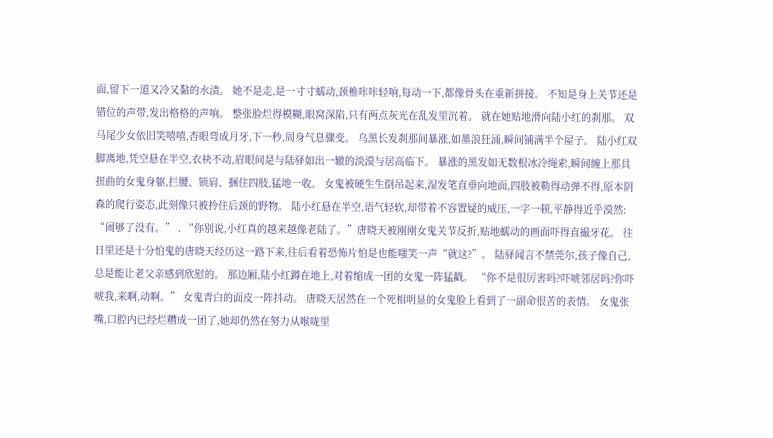面,留下一道又冷又黏的水渍。 她不是走,是一寸寸蠕动,颈椎咔咔轻响,每动一下,都像骨头在重新拼接。 不知是身上关节还是错位的声带,发出格格的声响。 整张脸烂得模糊,眼窝深陷,只有两点灰光在乱发里沉着。 就在她贴地滑向陆小红的刹那。 双马尾少女依旧笑嘻嘻,杏眼弯成月牙,下一秒,周身气息骤变。 乌黑长发刹那间暴涨,如墨浪狂涌,瞬间铺满半个屋子。 陆小红双脚离地,凭空悬在半空,衣袂不动,眉眼间是与陆驿如出一辙的淡漠与居高临下。 暴涨的黑发如无数根冰冷绳索,瞬间缠上那具扭曲的女鬼身躯,拦腰、锁肩、捆住四肢,猛地一收。 女鬼被硬生生倒吊起来,湿发笔直垂向地面,四肢被勒得动弹不得,原本阴森的爬行姿态,此刻像只被拎住后颈的野物。 陆小红悬在半空,语气轻软,却带着不容置疑的威压,一字一顿,平静得近乎漠然: “闹够了没有。” . “你别说,小红真的越来越像老陆了。”唐晓天被刚刚女鬼关节反折,贴地蠕动的画面吓得直撮牙花。 往日里还是十分怕鬼的唐晓天经历这一路下来,往后看着恐怖片怕是也能嗤笑一声“就这?”。 陆驿闻言不禁莞尔,孩子像自己,总是能让老父亲感到欣慰的。 那边厢,陆小红蹲在地上,对着缩成一团的女鬼一阵猛戳。 “你不是很厉害吗?吓唬邻居吗?你吓唬我,来啊,动啊。” 女鬼青白的面皮一阵抖动。 唐晓天居然在一个死相明显的女鬼脸上看到了一副命很苦的表情。 女鬼张嘴,口腔内已经烂糟成一团了,她却仍然在努力从喉咙里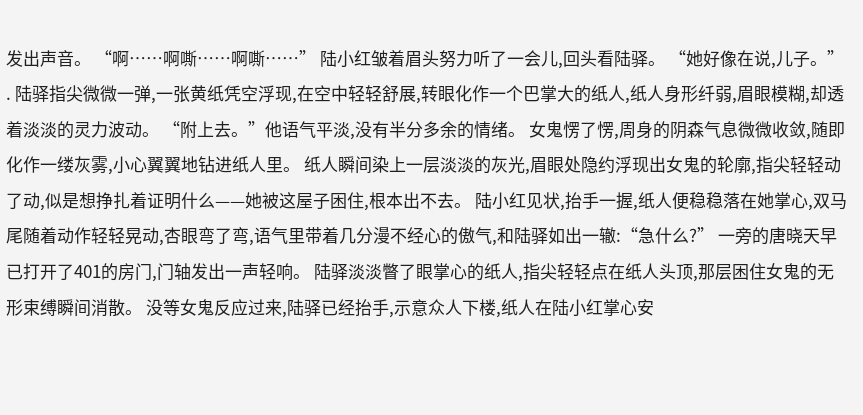发出声音。 “啊……啊嘶……啊嘶……” 陆小红皱着眉头努力听了一会儿,回头看陆驿。 “她好像在说,儿子。” . 陆驿指尖微微一弹,一张黄纸凭空浮现,在空中轻轻舒展,转眼化作一个巴掌大的纸人,纸人身形纤弱,眉眼模糊,却透着淡淡的灵力波动。 “附上去。”他语气平淡,没有半分多余的情绪。 女鬼愣了愣,周身的阴森气息微微收敛,随即化作一缕灰雾,小心翼翼地钻进纸人里。 纸人瞬间染上一层淡淡的灰光,眉眼处隐约浮现出女鬼的轮廓,指尖轻轻动了动,似是想挣扎着证明什么——她被这屋子困住,根本出不去。 陆小红见状,抬手一握,纸人便稳稳落在她掌心,双马尾随着动作轻轻晃动,杏眼弯了弯,语气里带着几分漫不经心的傲气,和陆驿如出一辙:“急什么?” 一旁的唐晓天早已打开了401的房门,门轴发出一声轻响。 陆驿淡淡瞥了眼掌心的纸人,指尖轻轻点在纸人头顶,那层困住女鬼的无形束缚瞬间消散。 没等女鬼反应过来,陆驿已经抬手,示意众人下楼,纸人在陆小红掌心安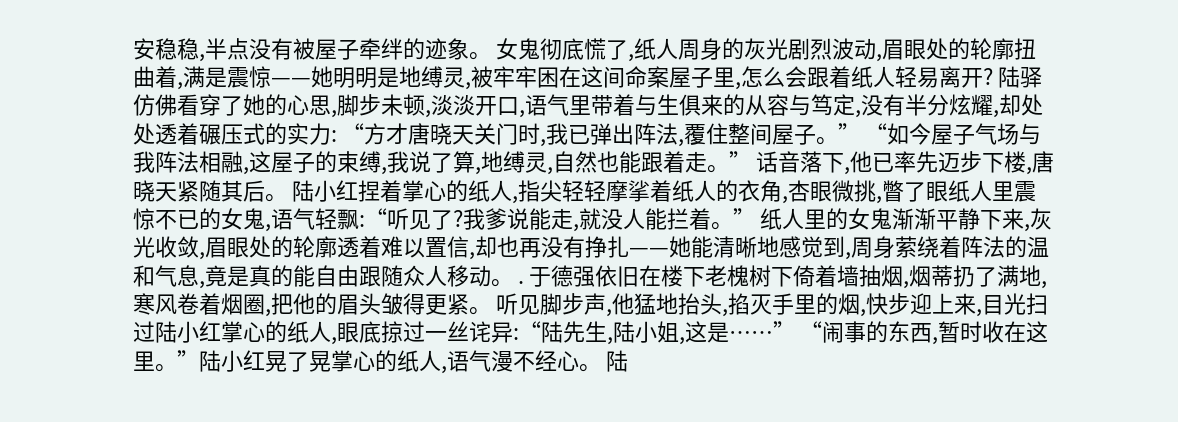安稳稳,半点没有被屋子牵绊的迹象。 女鬼彻底慌了,纸人周身的灰光剧烈波动,眉眼处的轮廓扭曲着,满是震惊——她明明是地缚灵,被牢牢困在这间命案屋子里,怎么会跟着纸人轻易离开? 陆驿仿佛看穿了她的心思,脚步未顿,淡淡开口,语气里带着与生俱来的从容与笃定,没有半分炫耀,却处处透着碾压式的实力: “方才唐晓天关门时,我已弹出阵法,覆住整间屋子。” “如今屋子气场与我阵法相融,这屋子的束缚,我说了算,地缚灵,自然也能跟着走。” 话音落下,他已率先迈步下楼,唐晓天紧随其后。 陆小红捏着掌心的纸人,指尖轻轻摩挲着纸人的衣角,杏眼微挑,瞥了眼纸人里震惊不已的女鬼,语气轻飘:“听见了?我爹说能走,就没人能拦着。” 纸人里的女鬼渐渐平静下来,灰光收敛,眉眼处的轮廓透着难以置信,却也再没有挣扎——她能清晰地感觉到,周身萦绕着阵法的温和气息,竟是真的能自由跟随众人移动。 . 于德强依旧在楼下老槐树下倚着墙抽烟,烟蒂扔了满地,寒风卷着烟圈,把他的眉头皱得更紧。 听见脚步声,他猛地抬头,掐灭手里的烟,快步迎上来,目光扫过陆小红掌心的纸人,眼底掠过一丝诧异:“陆先生,陆小姐,这是……” “闹事的东西,暂时收在这里。”陆小红晃了晃掌心的纸人,语气漫不经心。 陆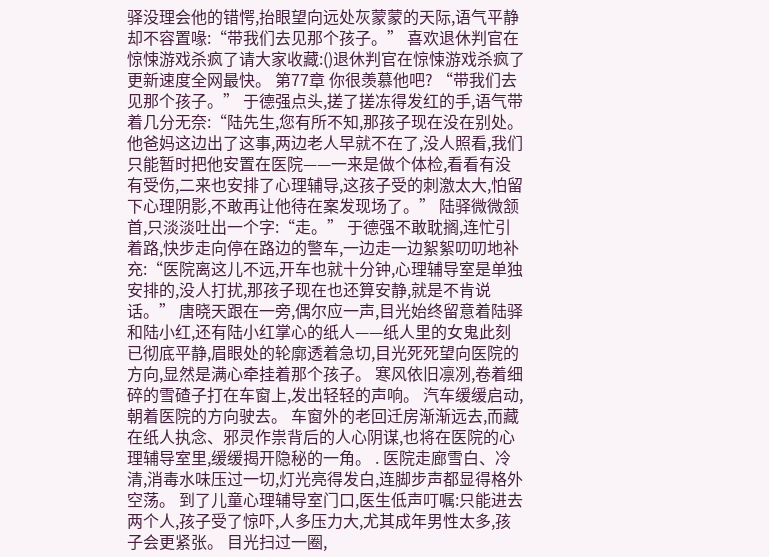驿没理会他的错愕,抬眼望向远处灰蒙蒙的天际,语气平静却不容置喙:“带我们去见那个孩子。” 喜欢退休判官在惊悚游戏杀疯了请大家收藏:()退休判官在惊悚游戏杀疯了更新速度全网最快。 第77章 你很羡慕他吧? “带我们去见那个孩子。” 于德强点头,搓了搓冻得发红的手,语气带着几分无奈:“陆先生,您有所不知,那孩子现在没在别处。他爸妈这边出了这事,两边老人早就不在了,没人照看,我们只能暂时把他安置在医院——一来是做个体检,看看有没有受伤,二来也安排了心理辅导,这孩子受的刺激太大,怕留下心理阴影,不敢再让他待在案发现场了。” 陆驿微微颔首,只淡淡吐出一个字:“走。” 于德强不敢耽搁,连忙引着路,快步走向停在路边的警车,一边走一边絮絮叨叨地补充:“医院离这儿不远,开车也就十分钟,心理辅导室是单独安排的,没人打扰,那孩子现在也还算安静,就是不肯说话。” 唐晓天跟在一旁,偶尔应一声,目光始终留意着陆驿和陆小红,还有陆小红掌心的纸人——纸人里的女鬼此刻已彻底平静,眉眼处的轮廓透着急切,目光死死望向医院的方向,显然是满心牵挂着那个孩子。 寒风依旧凛冽,卷着细碎的雪碴子打在车窗上,发出轻轻的声响。 汽车缓缓启动,朝着医院的方向驶去。 车窗外的老回迁房渐渐远去,而藏在纸人执念、邪灵作祟背后的人心阴谋,也将在医院的心理辅导室里,缓缓揭开隐秘的一角。 . 医院走廊雪白、冷清,消毒水味压过一切,灯光亮得发白,连脚步声都显得格外空荡。 到了儿童心理辅导室门口,医生低声叮嘱:只能进去两个人,孩子受了惊吓,人多压力大,尤其成年男性太多,孩子会更紧张。 目光扫过一圈,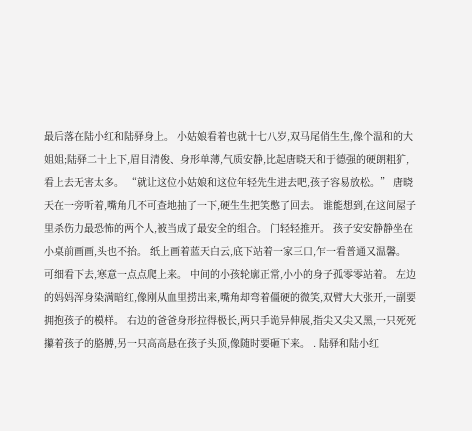最后落在陆小红和陆驿身上。 小姑娘看着也就十七八岁,双马尾俏生生,像个温和的大姐姐;陆驿二十上下,眉目清俊、身形单薄,气质安静,比起唐晓天和于德强的硬朗粗犷,看上去无害太多。 “就让这位小姑娘和这位年轻先生进去吧,孩子容易放松。” 唐晓天在一旁听着,嘴角几不可查地抽了一下,硬生生把笑憋了回去。 谁能想到,在这间屋子里杀伤力最恐怖的两个人,被当成了最安全的组合。 门轻轻推开。 孩子安安静静坐在小桌前画画,头也不抬。 纸上画着蓝天白云,底下站着一家三口,乍一看普通又温馨。 可细看下去,寒意一点点爬上来。 中间的小孩轮廓正常,小小的身子孤零零站着。 左边的妈妈浑身染满暗红,像刚从血里捞出来,嘴角却弯着僵硬的微笑,双臂大大张开,一副要拥抱孩子的模样。 右边的爸爸身形拉得极长,两只手诡异伸展,指尖又尖又黑,一只死死攥着孩子的胳膊,另一只高高悬在孩子头顶,像随时要砸下来。 . 陆驿和陆小红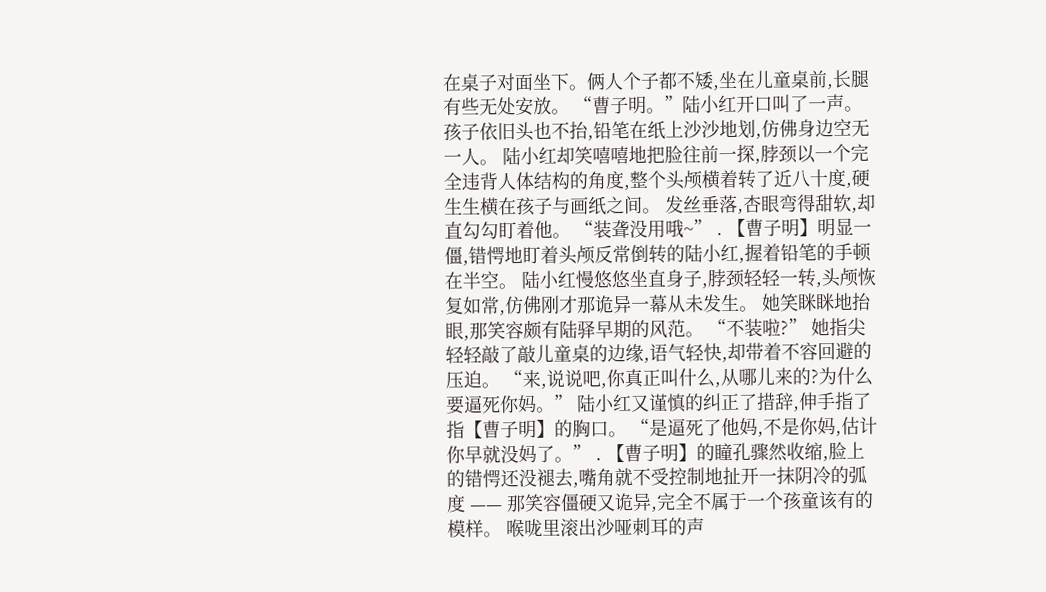在桌子对面坐下。俩人个子都不矮,坐在儿童桌前,长腿有些无处安放。 “曹子明。”陆小红开口叫了一声。 孩子依旧头也不抬,铅笔在纸上沙沙地划,仿佛身边空无一人。 陆小红却笑嘻嘻地把脸往前一探,脖颈以一个完全违背人体结构的角度,整个头颅横着转了近八十度,硬生生横在孩子与画纸之间。 发丝垂落,杏眼弯得甜软,却直勾勾盯着他。 “装聋没用哦~” . 【曹子明】明显一僵,错愕地盯着头颅反常倒转的陆小红,握着铅笔的手顿在半空。 陆小红慢悠悠坐直身子,脖颈轻轻一转,头颅恢复如常,仿佛刚才那诡异一幕从未发生。 她笑眯眯地抬眼,那笑容颇有陆驿早期的风范。 “不装啦?” 她指尖轻轻敲了敲儿童桌的边缘,语气轻快,却带着不容回避的压迫。 “来,说说吧,你真正叫什么,从哪儿来的?为什么要逼死你妈。” 陆小红又谨慎的纠正了措辞,伸手指了指【曹子明】的胸口。 “是逼死了他妈,不是你妈,估计你早就没妈了。” . 【曹子明】的瞳孔骤然收缩,脸上的错愕还没褪去,嘴角就不受控制地扯开一抹阴冷的弧度 —— 那笑容僵硬又诡异,完全不属于一个孩童该有的模样。 喉咙里滚出沙哑刺耳的声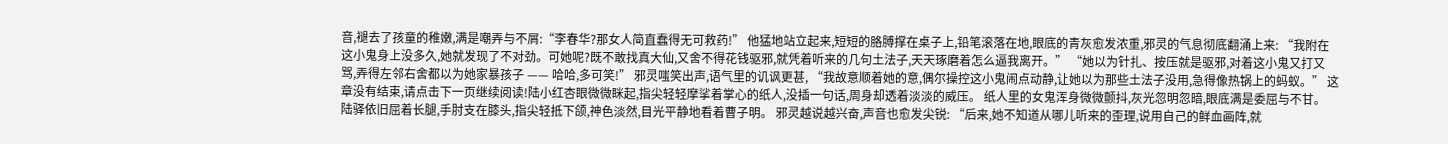音,褪去了孩童的稚嫩,满是嘲弄与不屑:“李春华?那女人简直蠢得无可救药!” 他猛地站立起来,短短的胳膊撑在桌子上,铅笔滚落在地,眼底的青灰愈发浓重,邪灵的气息彻底翻涌上来: “我附在这小鬼身上没多久,她就发现了不对劲。可她呢?既不敢找真大仙,又舍不得花钱驱邪,就凭着听来的几句土法子,天天琢磨着怎么逼我离开。” “她以为针扎、按压就是驱邪,对着这小鬼又打又骂,弄得左邻右舍都以为她家暴孩子 —— 哈哈,多可笑!” 邪灵嗤笑出声,语气里的讥讽更甚, “我故意顺着她的意,偶尔操控这小鬼闹点动静,让她以为那些土法子没用,急得像热锅上的蚂蚁。” 这章没有结束,请点击下一页继续阅读!陆小红杏眼微微眯起,指尖轻轻摩挲着掌心的纸人,没插一句话,周身却透着淡淡的威压。 纸人里的女鬼浑身微微颤抖,灰光忽明忽暗,眼底满是委屈与不甘。 陆驿依旧屈着长腿,手肘支在膝头,指尖轻抵下颌,神色淡然,目光平静地看着曹子明。 邪灵越说越兴奋,声音也愈发尖锐: “后来,她不知道从哪儿听来的歪理,说用自己的鲜血画阵,就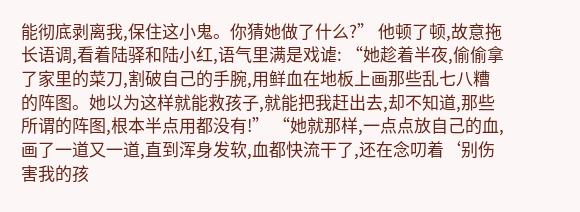能彻底剥离我,保住这小鬼。你猜她做了什么?” 他顿了顿,故意拖长语调,看着陆驿和陆小红,语气里满是戏谑: “她趁着半夜,偷偷拿了家里的菜刀,割破自己的手腕,用鲜血在地板上画那些乱七八糟的阵图。她以为这样就能救孩子,就能把我赶出去,却不知道,那些所谓的阵图,根本半点用都没有!” “她就那样,一点点放自己的血,画了一道又一道,直到浑身发软,血都快流干了,还在念叨着‘别伤害我的孩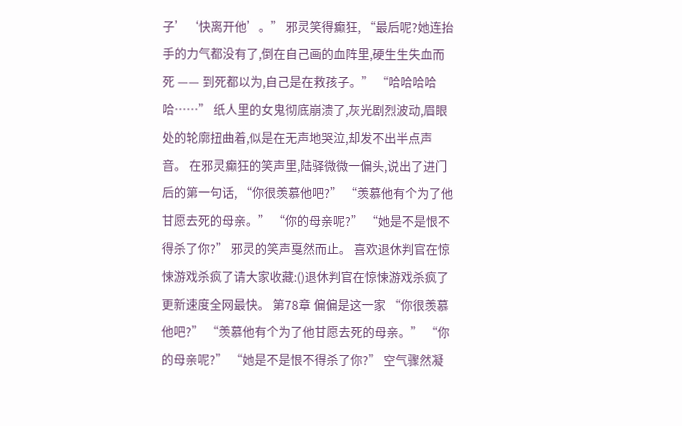子’‘快离开他’。” 邪灵笑得癫狂, “最后呢?她连抬手的力气都没有了,倒在自己画的血阵里,硬生生失血而死 —— 到死都以为,自己是在救孩子。” “哈哈哈哈哈……” 纸人里的女鬼彻底崩溃了,灰光剧烈波动,眉眼处的轮廓扭曲着,似是在无声地哭泣,却发不出半点声音。 在邪灵癫狂的笑声里,陆驿微微一偏头,说出了进门后的第一句话, “你很羡慕他吧?” “羡慕他有个为了他甘愿去死的母亲。” “你的母亲呢?” “她是不是恨不得杀了你?” 邪灵的笑声戛然而止。 喜欢退休判官在惊悚游戏杀疯了请大家收藏:()退休判官在惊悚游戏杀疯了更新速度全网最快。 第78章 偏偏是这一家 “你很羡慕他吧?” “羡慕他有个为了他甘愿去死的母亲。” “你的母亲呢?” “她是不是恨不得杀了你?” 空气骤然凝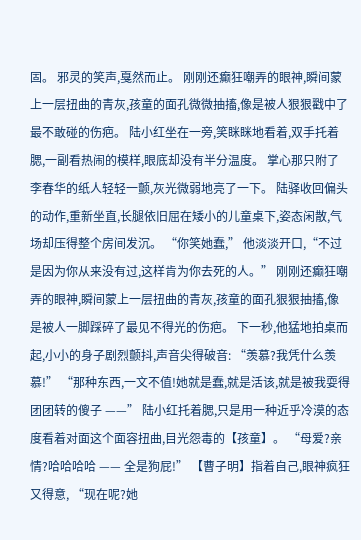固。 邪灵的笑声,戛然而止。 刚刚还癫狂嘲弄的眼神,瞬间蒙上一层扭曲的青灰,孩童的面孔微微抽搐,像是被人狠狠戳中了最不敢碰的伤疤。 陆小红坐在一旁,笑眯眯地看着,双手托着腮,一副看热闹的模样,眼底却没有半分温度。 掌心那只附了李春华的纸人轻轻一颤,灰光微弱地亮了一下。 陆驿收回偏头的动作,重新坐直,长腿依旧屈在矮小的儿童桌下,姿态闲散,气场却压得整个房间发沉。 “你笑她蠢,” 他淡淡开口,“不过是因为你从来没有过,这样肯为你去死的人。” 刚刚还癫狂嘲弄的眼神,瞬间蒙上一层扭曲的青灰,孩童的面孔狠狠抽搐,像是被人一脚踩碎了最见不得光的伤疤。 下一秒,他猛地拍桌而起,小小的身子剧烈颤抖,声音尖得破音: “羡慕?我凭什么羡慕!” “那种东西,一文不值!她就是蠢,就是活该,就是被我耍得团团转的傻子 ——” 陆小红托着腮,只是用一种近乎冷漠的态度看着对面这个面容扭曲,目光怨毒的【孩童】。 “母爱?亲情?哈哈哈哈 —— 全是狗屁!” 【曹子明】指着自己,眼神疯狂又得意, “现在呢?她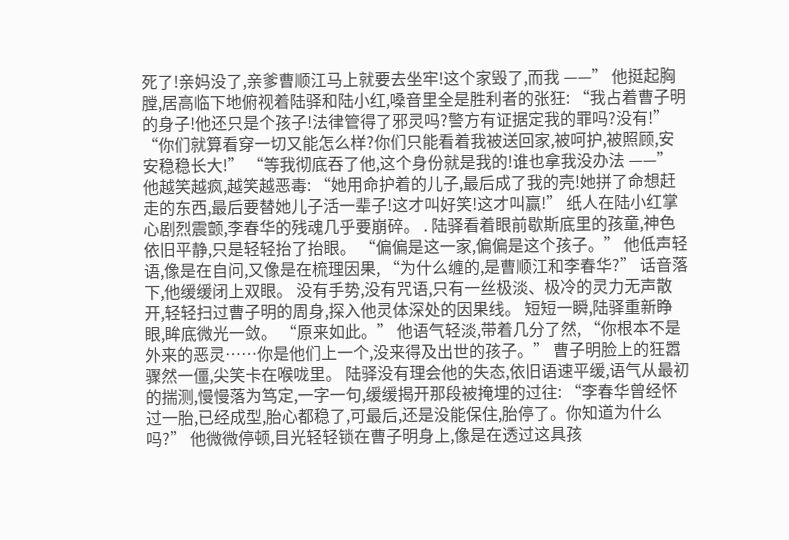死了!亲妈没了,亲爹曹顺江马上就要去坐牢!这个家毁了,而我 ——” 他挺起胸膛,居高临下地俯视着陆驿和陆小红,嗓音里全是胜利者的张狂: “我占着曹子明的身子!他还只是个孩子!法律管得了邪灵吗?警方有证据定我的罪吗?没有!” “你们就算看穿一切又能怎么样?你们只能看着我被送回家,被呵护,被照顾,安安稳稳长大!” “等我彻底吞了他,这个身份就是我的!谁也拿我没办法 ——” 他越笑越疯,越笑越恶毒: “她用命护着的儿子,最后成了我的壳!她拼了命想赶走的东西,最后要替她儿子活一辈子!这才叫好笑!这才叫赢!” 纸人在陆小红掌心剧烈震颤,李春华的残魂几乎要崩碎。 . 陆驿看着眼前歇斯底里的孩童,神色依旧平静,只是轻轻抬了抬眼。 “偏偏是这一家,偏偏是这个孩子。” 他低声轻语,像是在自问,又像是在梳理因果, “为什么缠的,是曹顺江和李春华?” 话音落下,他缓缓闭上双眼。 没有手势,没有咒语,只有一丝极淡、极冷的灵力无声散开,轻轻扫过曹子明的周身,探入他灵体深处的因果线。 短短一瞬,陆驿重新睁眼,眸底微光一敛。 “原来如此。” 他语气轻淡,带着几分了然, “你根本不是外来的恶灵……你是他们上一个,没来得及出世的孩子。” 曹子明脸上的狂嚣骤然一僵,尖笑卡在喉咙里。 陆驿没有理会他的失态,依旧语速平缓,语气从最初的揣测,慢慢落为笃定,一字一句,缓缓揭开那段被掩埋的过往: “李春华曾经怀过一胎,已经成型,胎心都稳了,可最后,还是没能保住,胎停了。你知道为什么吗?” 他微微停顿,目光轻轻锁在曹子明身上,像是在透过这具孩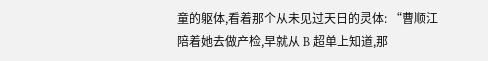童的躯体,看着那个从未见过天日的灵体: “曹顺江陪着她去做产检,早就从 B 超单上知道,那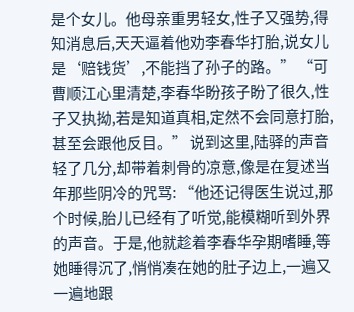是个女儿。他母亲重男轻女,性子又强势,得知消息后,天天逼着他劝李春华打胎,说女儿是‘赔钱货’,不能挡了孙子的路。” “可曹顺江心里清楚,李春华盼孩子盼了很久,性子又执拗,若是知道真相,定然不会同意打胎,甚至会跟他反目。” 说到这里,陆驿的声音轻了几分,却带着刺骨的凉意,像是在复述当年那些阴冷的咒骂: “他还记得医生说过,那个时候,胎儿已经有了听觉,能模糊听到外界的声音。于是,他就趁着李春华孕期嗜睡,等她睡得沉了,悄悄凑在她的肚子边上,一遍又一遍地跟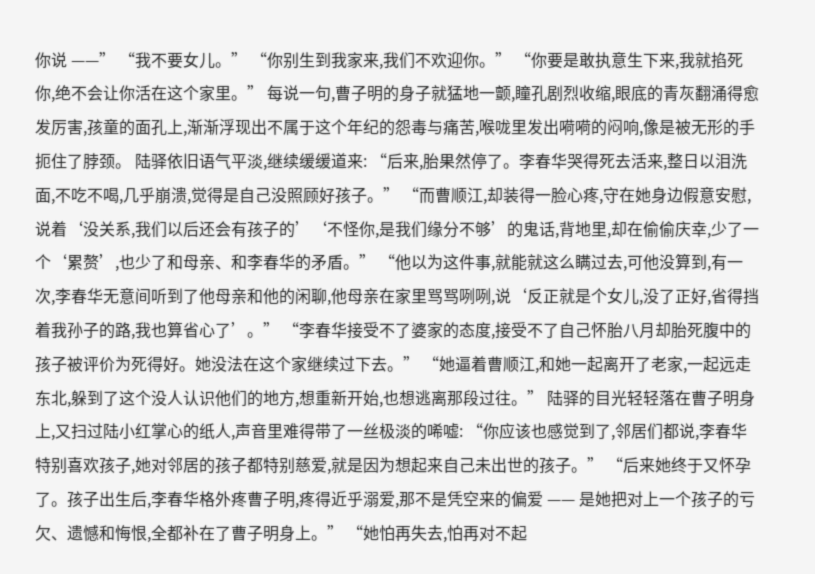你说 ——” “我不要女儿。” “你别生到我家来,我们不欢迎你。” “你要是敢执意生下来,我就掐死你,绝不会让你活在这个家里。” 每说一句,曹子明的身子就猛地一颤,瞳孔剧烈收缩,眼底的青灰翻涌得愈发厉害,孩童的面孔上,渐渐浮现出不属于这个年纪的怨毒与痛苦,喉咙里发出嗬嗬的闷响,像是被无形的手扼住了脖颈。 陆驿依旧语气平淡,继续缓缓道来: “后来,胎果然停了。李春华哭得死去活来,整日以泪洗面,不吃不喝,几乎崩溃,觉得是自己没照顾好孩子。” “而曹顺江,却装得一脸心疼,守在她身边假意安慰,说着‘没关系,我们以后还会有孩子的’‘不怪你,是我们缘分不够’的鬼话,背地里,却在偷偷庆幸,少了一个‘累赘’,也少了和母亲、和李春华的矛盾。” “他以为这件事,就能就这么瞒过去,可他没算到,有一次,李春华无意间听到了他母亲和他的闲聊,他母亲在家里骂骂咧咧,说‘反正就是个女儿,没了正好,省得挡着我孙子的路,我也算省心了’。” “李春华接受不了婆家的态度,接受不了自己怀胎八月却胎死腹中的孩子被评价为死得好。她没法在这个家继续过下去。” “她逼着曹顺江,和她一起离开了老家,一起远走东北,躲到了这个没人认识他们的地方,想重新开始,也想逃离那段过往。” 陆驿的目光轻轻落在曹子明身上,又扫过陆小红掌心的纸人,声音里难得带了一丝极淡的唏嘘: “你应该也感觉到了,邻居们都说,李春华特别喜欢孩子,她对邻居的孩子都特别慈爱,就是因为想起来自己未出世的孩子。” “后来她终于又怀孕了。孩子出生后,李春华格外疼曹子明,疼得近乎溺爱,那不是凭空来的偏爱 —— 是她把对上一个孩子的亏欠、遗憾和悔恨,全都补在了曹子明身上。” “她怕再失去,怕再对不起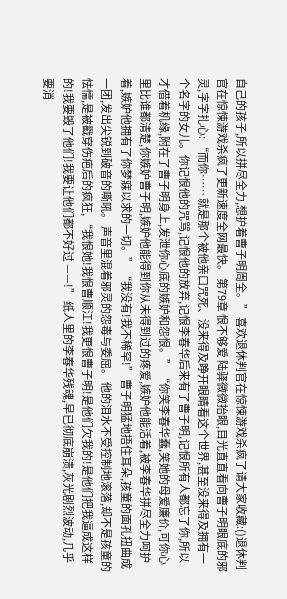自己的孩子,所以拼尽全力,想护着曹子明周全。” 喜欢退休判官在惊悚游戏杀疯了请大家收藏:()退休判官在惊悚游戏杀疯了更新速度全网最快。 第79章 恨不够爱 陆驿微微抬眼,目光直直看向曹子明眼底的邪灵,字字扎心: “而你…… 就是那个被他亲口咒死、没来得及睁开眼睛看这个世界,甚至没来得及拥有一个名字的女儿。你记恨他的咒骂,记恨他的放弃,记恨李春华后来有了曹子明,记恨所有人都忘了你,所以才借着机缘,附在了曹子明身上,发泄你心底的嫉妒和怨恨。” “你笑李春华蠢,笑她的母爱廉价,可你心里比谁都清楚,你嫉妒曹子明,嫉妒他能得到你从未得到过的疼爱,嫉妒他能活着,被李春华拼尽全力呵护着,嫉妒他拥有了你梦寐以求的一切。” “我没有!我不稀罕!” 曹子明猛地捂住耳朵,孩童的面孔扭曲成一团,发出尖锐到破音的嘶吼。 声音里混着邪灵的怨毒与委屈。 他的泪水不受控制地滚落,却不是孩童的怯懦,是被戳穿伤疤后的疯狂, “我恨她!我恨曹顺江!我更恨曹子明!是他们欠我的!是他们把我逼成这样的!我要毁了他们!我要让他们都不好过 ——!” 纸人里的李春华残魂,早已彻底崩溃,灰光剧烈波动,几乎要消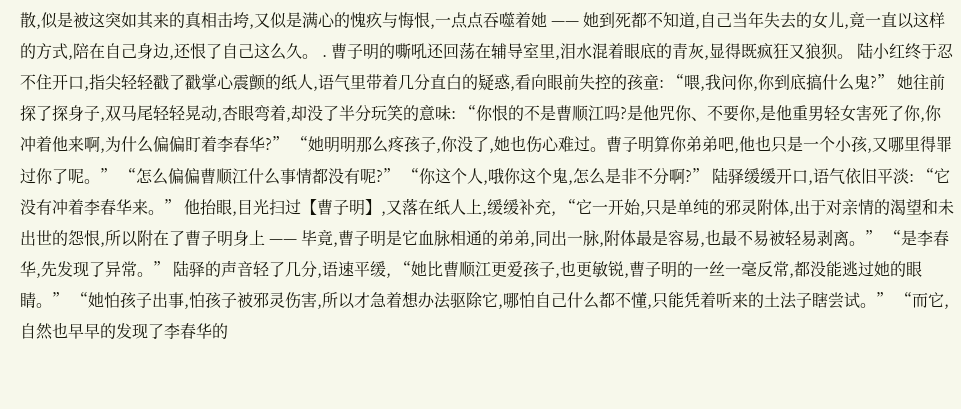散,似是被这突如其来的真相击垮,又似是满心的愧疚与悔恨,一点点吞噬着她 —— 她到死都不知道,自己当年失去的女儿,竟一直以这样的方式,陪在自己身边,还恨了自己这么久。 . 曹子明的嘶吼还回荡在辅导室里,泪水混着眼底的青灰,显得既疯狂又狼狈。 陆小红终于忍不住开口,指尖轻轻戳了戳掌心震颤的纸人,语气里带着几分直白的疑惑,看向眼前失控的孩童: “喂,我问你,你到底搞什么鬼?” 她往前探了探身子,双马尾轻轻晃动,杏眼弯着,却没了半分玩笑的意味: “你恨的不是曹顺江吗?是他咒你、不要你,是他重男轻女害死了你,你冲着他来啊,为什么偏偏盯着李春华?” “她明明那么疼孩子,你没了,她也伤心难过。曹子明算你弟弟吧,他也只是一个小孩,又哪里得罪过你了呢。” “怎么偏偏曹顺江什么事情都没有呢?” “你这个人,哦你这个鬼,怎么是非不分啊?” 陆驿缓缓开口,语气依旧平淡: “它没有冲着李春华来。” 他抬眼,目光扫过【曹子明】,又落在纸人上,缓缓补充, “它一开始,只是单纯的邪灵附体,出于对亲情的渴望和未出世的怨恨,所以附在了曹子明身上 —— 毕竟,曹子明是它血脉相通的弟弟,同出一脉,附体最是容易,也最不易被轻易剥离。” “是李春华,先发现了异常。” 陆驿的声音轻了几分,语速平缓, “她比曹顺江更爱孩子,也更敏锐,曹子明的一丝一毫反常,都没能逃过她的眼睛。” “她怕孩子出事,怕孩子被邪灵伤害,所以才急着想办法驱除它,哪怕自己什么都不懂,只能凭着听来的土法子瞎尝试。” “而它,自然也早早的发现了李春华的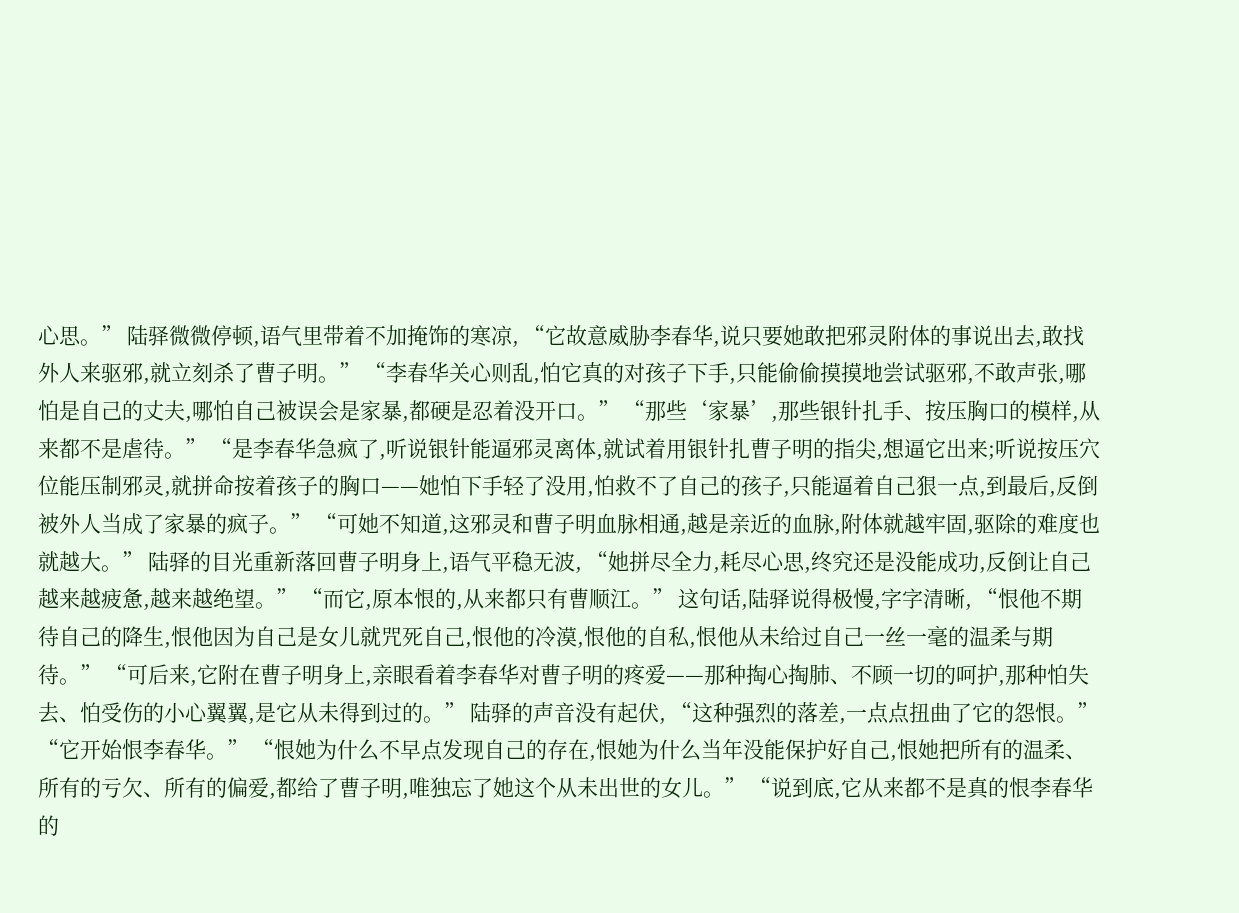心思。” 陆驿微微停顿,语气里带着不加掩饰的寒凉, “它故意威胁李春华,说只要她敢把邪灵附体的事说出去,敢找外人来驱邪,就立刻杀了曹子明。” “李春华关心则乱,怕它真的对孩子下手,只能偷偷摸摸地尝试驱邪,不敢声张,哪怕是自己的丈夫,哪怕自己被误会是家暴,都硬是忍着没开口。” “那些‘家暴’,那些银针扎手、按压胸口的模样,从来都不是虐待。” “是李春华急疯了,听说银针能逼邪灵离体,就试着用银针扎曹子明的指尖,想逼它出来;听说按压穴位能压制邪灵,就拼命按着孩子的胸口——她怕下手轻了没用,怕救不了自己的孩子,只能逼着自己狠一点,到最后,反倒被外人当成了家暴的疯子。” “可她不知道,这邪灵和曹子明血脉相通,越是亲近的血脉,附体就越牢固,驱除的难度也就越大。” 陆驿的目光重新落回曹子明身上,语气平稳无波, “她拼尽全力,耗尽心思,终究还是没能成功,反倒让自己越来越疲惫,越来越绝望。” “而它,原本恨的,从来都只有曹顺江。” 这句话,陆驿说得极慢,字字清晰, “恨他不期待自己的降生,恨他因为自己是女儿就咒死自己,恨他的冷漠,恨他的自私,恨他从未给过自己一丝一毫的温柔与期待。” “可后来,它附在曹子明身上,亲眼看着李春华对曹子明的疼爱——那种掏心掏肺、不顾一切的呵护,那种怕失去、怕受伤的小心翼翼,是它从未得到过的。” 陆驿的声音没有起伏, “这种强烈的落差,一点点扭曲了它的怨恨。” “它开始恨李春华。” “恨她为什么不早点发现自己的存在,恨她为什么当年没能保护好自己,恨她把所有的温柔、所有的亏欠、所有的偏爱,都给了曹子明,唯独忘了她这个从未出世的女儿。” “说到底,它从来都不是真的恨李春华的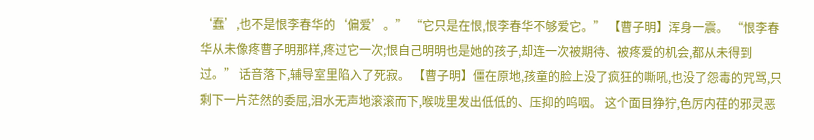‘蠢’,也不是恨李春华的‘偏爱’。” “它只是在恨,恨李春华不够爱它。” 【曹子明】浑身一震。 “恨李春华从未像疼曹子明那样,疼过它一次;恨自己明明也是她的孩子,却连一次被期待、被疼爱的机会,都从未得到过。” 话音落下,辅导室里陷入了死寂。 【曹子明】僵在原地,孩童的脸上没了疯狂的嘶吼,也没了怨毒的咒骂,只剩下一片茫然的委屈,泪水无声地滚滚而下,喉咙里发出低低的、压抑的呜咽。 这个面目狰狞,色厉内荏的邪灵恶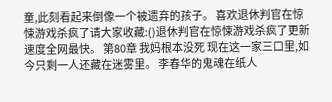童,此刻看起来倒像一个被遗弃的孩子。 喜欢退休判官在惊悚游戏杀疯了请大家收藏:()退休判官在惊悚游戏杀疯了更新速度全网最快。 第80章 我妈根本没死 现在这一家三口里,如今只剩一人还藏在迷雾里。 李春华的鬼魂在纸人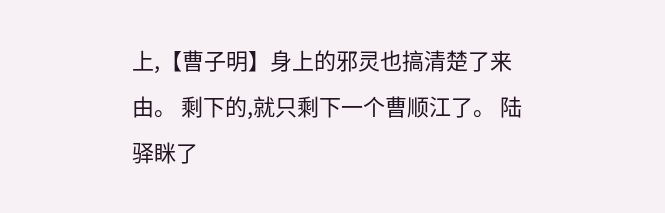上,【曹子明】身上的邪灵也搞清楚了来由。 剩下的,就只剩下一个曹顺江了。 陆驿眯了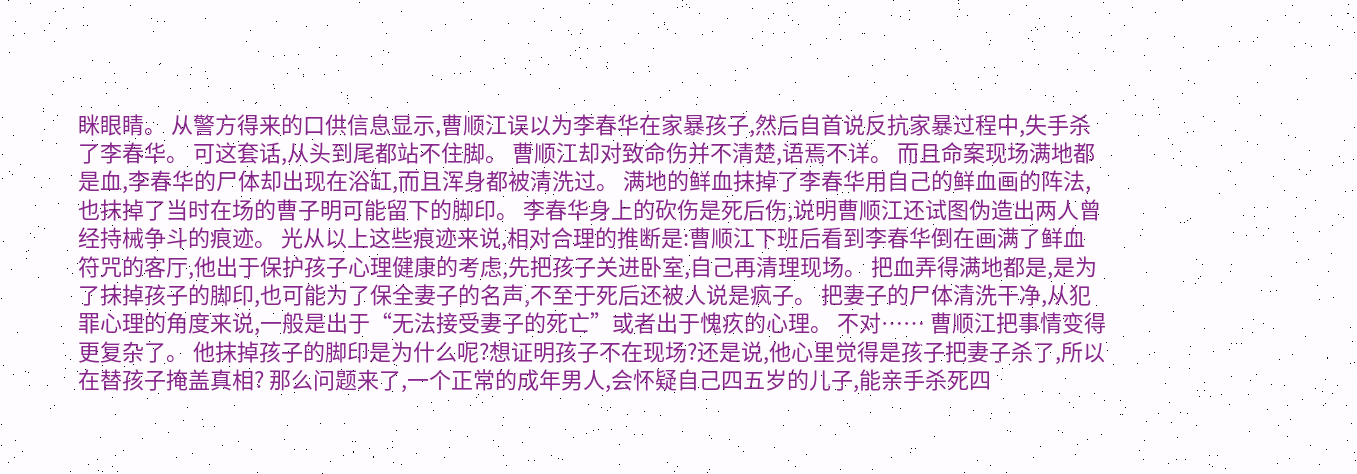眯眼睛。 从警方得来的口供信息显示,曹顺江误以为李春华在家暴孩子,然后自首说反抗家暴过程中,失手杀了李春华。 可这套话,从头到尾都站不住脚。 曹顺江却对致命伤并不清楚,语焉不详。 而且命案现场满地都是血,李春华的尸体却出现在浴缸,而且浑身都被清洗过。 满地的鲜血抹掉了李春华用自己的鲜血画的阵法,也抹掉了当时在场的曹子明可能留下的脚印。 李春华身上的砍伤是死后伤,说明曹顺江还试图伪造出两人曾经持械争斗的痕迹。 光从以上这些痕迹来说,相对合理的推断是:曹顺江下班后看到李春华倒在画满了鲜血符咒的客厅,他出于保护孩子心理健康的考虑,先把孩子关进卧室,自己再清理现场。 把血弄得满地都是,是为了抹掉孩子的脚印,也可能为了保全妻子的名声,不至于死后还被人说是疯子。 把妻子的尸体清洗干净,从犯罪心理的角度来说,一般是出于“无法接受妻子的死亡”或者出于愧疚的心理。 不对…… 曹顺江把事情变得更复杂了。 他抹掉孩子的脚印是为什么呢?想证明孩子不在现场?还是说,他心里觉得是孩子把妻子杀了,所以在替孩子掩盖真相? 那么问题来了,一个正常的成年男人,会怀疑自己四五岁的儿子,能亲手杀死四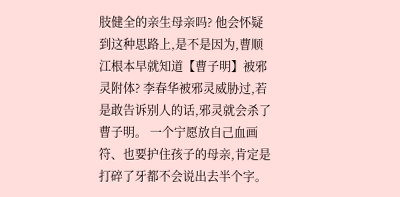肢健全的亲生母亲吗? 他会怀疑到这种思路上,是不是因为,曹顺江根本早就知道【曹子明】被邪灵附体? 李春华被邪灵威胁过,若是敢告诉别人的话,邪灵就会杀了曹子明。 一个宁愿放自己血画符、也要护住孩子的母亲,肯定是打碎了牙都不会说出去半个字。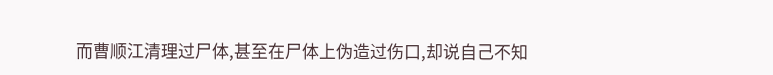而曹顺江清理过尸体,甚至在尸体上伪造过伤口,却说自己不知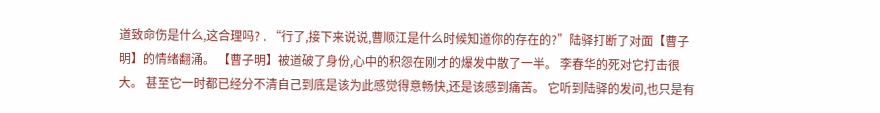道致命伤是什么,这合理吗? . “行了,接下来说说,曹顺江是什么时候知道你的存在的?”陆驿打断了对面【曹子明】的情绪翻涌。 【曹子明】被道破了身份,心中的积怨在刚才的爆发中散了一半。 李春华的死对它打击很大。 甚至它一时都已经分不清自己到底是该为此感觉得意畅快,还是该感到痛苦。 它听到陆驿的发问,也只是有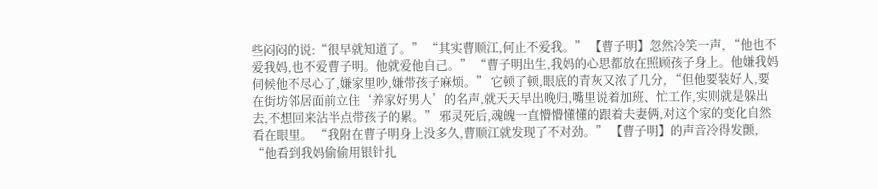些闷闷的说:“很早就知道了。” “其实曹顺江,何止不爱我。” 【曹子明】忽然冷笑一声, “他也不爱我妈,也不爱曹子明。他就爱他自己。” “曹子明出生,我妈的心思都放在照顾孩子身上。他嫌我妈伺候他不尽心了,嫌家里吵,嫌带孩子麻烦。” 它顿了顿,眼底的青灰又浓了几分, “但他要装好人,要在街坊邻居面前立住‘养家好男人’的名声,就天天早出晚归,嘴里说着加班、忙工作,实则就是躲出去,不想回来沾半点带孩子的累。” 邪灵死后,魂魄一直懵懵懂懂的跟着夫妻俩,对这个家的变化自然看在眼里。 “我附在曹子明身上没多久,曹顺江就发现了不对劲。” 【曹子明】的声音冷得发颤, “他看到我妈偷偷用银针扎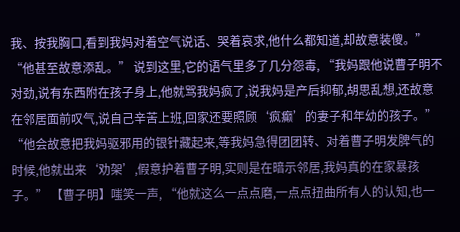我、按我胸口,看到我妈对着空气说话、哭着哀求,他什么都知道,却故意装傻。” “他甚至故意添乱。” 说到这里,它的语气里多了几分怨毒, “我妈跟他说曹子明不对劲,说有东西附在孩子身上,他就骂我妈疯了,说我妈是产后抑郁,胡思乱想,还故意在邻居面前叹气,说自己辛苦上班,回家还要照顾‘疯癫’的妻子和年幼的孩子。” “他会故意把我妈驱邪用的银针藏起来,等我妈急得团团转、对着曹子明发脾气的时候,他就出来‘劝架’,假意护着曹子明,实则是在暗示邻居,我妈真的在家暴孩子。” 【曹子明】嗤笑一声, “他就这么一点点磨,一点点扭曲所有人的认知,也一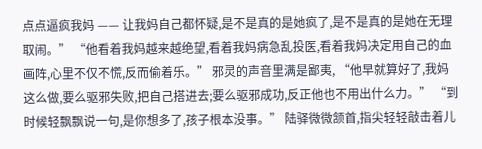点点逼疯我妈 —— 让我妈自己都怀疑,是不是真的是她疯了,是不是真的是她在无理取闹。” “他看着我妈越来越绝望,看着我妈病急乱投医,看着我妈决定用自己的血画阵,心里不仅不慌,反而偷着乐。” 邪灵的声音里满是鄙夷, “他早就算好了,我妈这么做,要么驱邪失败,把自己搭进去;要么驱邪成功,反正他也不用出什么力。” “到时候轻飘飘说一句,是你想多了,孩子根本没事。” 陆驿微微颔首,指尖轻轻敲击着儿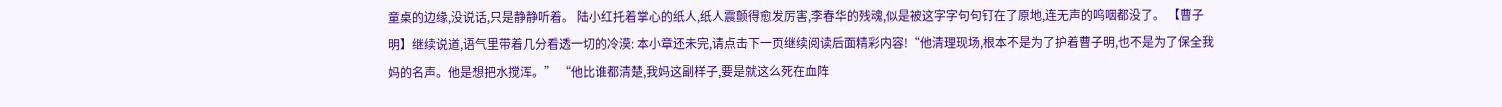童桌的边缘,没说话,只是静静听着。 陆小红托着掌心的纸人,纸人震颤得愈发厉害,李春华的残魂,似是被这字字句句钉在了原地,连无声的呜咽都没了。 【曹子明】继续说道,语气里带着几分看透一切的冷漠: 本小章还未完,请点击下一页继续阅读后面精彩内容!“他清理现场,根本不是为了护着曹子明,也不是为了保全我妈的名声。他是想把水搅浑。” “他比谁都清楚,我妈这副样子,要是就这么死在血阵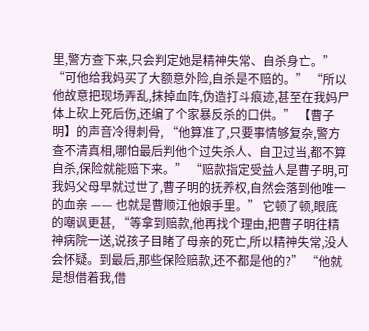里,警方查下来,只会判定她是精神失常、自杀身亡。” “可他给我妈买了大额意外险,自杀是不赔的。” “所以他故意把现场弄乱,抹掉血阵,伪造打斗痕迹,甚至在我妈尸体上砍上死后伤,还编了个家暴反杀的口供。” 【曹子明】的声音冷得刺骨, “他算准了,只要事情够复杂,警方查不清真相,哪怕最后判他个过失杀人、自卫过当,都不算自杀,保险就能赔下来。” “赔款指定受益人是曹子明,可我妈父母早就过世了,曹子明的抚养权,自然会落到他唯一的血亲 —— 也就是曹顺江他娘手里。” 它顿了顿,眼底的嘲讽更甚, “等拿到赔款,他再找个理由,把曹子明往精神病院一送,说孩子目睹了母亲的死亡,所以精神失常,没人会怀疑。到最后,那些保险赔款,还不都是他的?” “他就是想借着我,借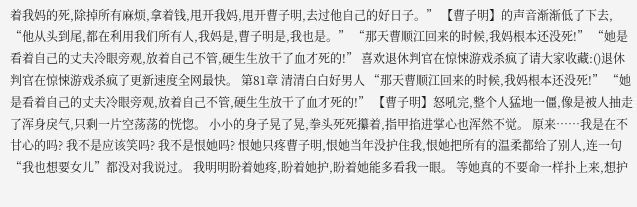着我妈的死,除掉所有麻烦,拿着钱,甩开我妈,甩开曹子明,去过他自己的好日子。” 【曹子明】的声音渐渐低了下去, “他从头到尾,都在利用我们所有人,我妈是,曹子明是,我也是。” “那天曹顺江回来的时候,我妈根本还没死!” “她是看着自己的丈夫冷眼旁观,放着自己不管,硬生生放干了血才死的!” 喜欢退休判官在惊悚游戏杀疯了请大家收藏:()退休判官在惊悚游戏杀疯了更新速度全网最快。 第81章 清清白白好男人 “那天曹顺江回来的时候,我妈根本还没死!” “她是看着自己的丈夫冷眼旁观,放着自己不管,硬生生放干了血才死的!” 【曹子明】怒吼完,整个人猛地一僵,像是被人抽走了浑身戾气,只剩一片空荡荡的恍惚。 小小的身子晃了晃,拳头死死攥着,指甲掐进掌心也浑然不觉。 原来……我是在不甘心的吗? 我不是应该笑吗? 我不是恨她吗? 恨她只疼曹子明,恨她当年没护住我,恨她把所有的温柔都给了别人,连一句“我也想要女儿”都没对我说过。 我明明盼着她疼,盼着她护,盼着她能多看我一眼。 等她真的不要命一样扑上来,想护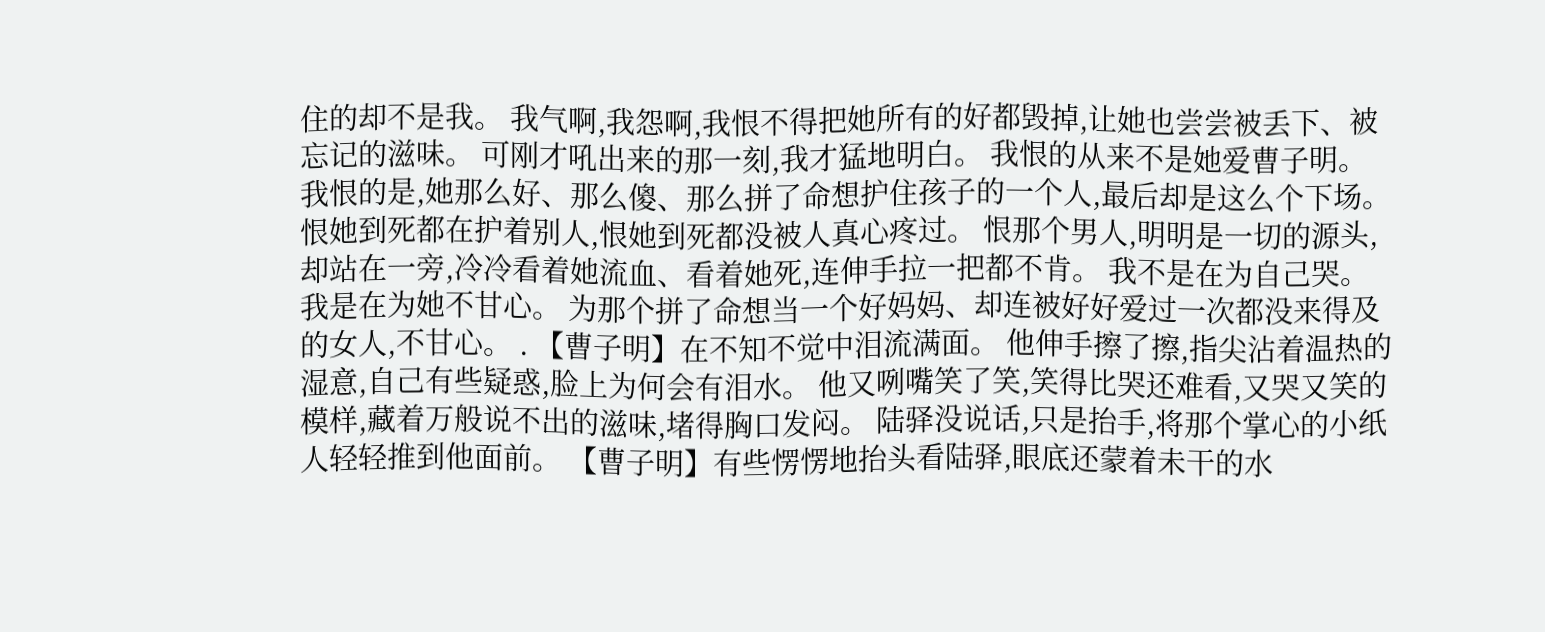住的却不是我。 我气啊,我怨啊,我恨不得把她所有的好都毁掉,让她也尝尝被丢下、被忘记的滋味。 可刚才吼出来的那一刻,我才猛地明白。 我恨的从来不是她爱曹子明。 我恨的是,她那么好、那么傻、那么拼了命想护住孩子的一个人,最后却是这么个下场。 恨她到死都在护着别人,恨她到死都没被人真心疼过。 恨那个男人,明明是一切的源头,却站在一旁,冷冷看着她流血、看着她死,连伸手拉一把都不肯。 我不是在为自己哭。 我是在为她不甘心。 为那个拼了命想当一个好妈妈、却连被好好爱过一次都没来得及的女人,不甘心。 . 【曹子明】在不知不觉中泪流满面。 他伸手擦了擦,指尖沾着温热的湿意,自己有些疑惑,脸上为何会有泪水。 他又咧嘴笑了笑,笑得比哭还难看,又哭又笑的模样,藏着万般说不出的滋味,堵得胸口发闷。 陆驿没说话,只是抬手,将那个掌心的小纸人轻轻推到他面前。 【曹子明】有些愣愣地抬头看陆驿,眼底还蒙着未干的水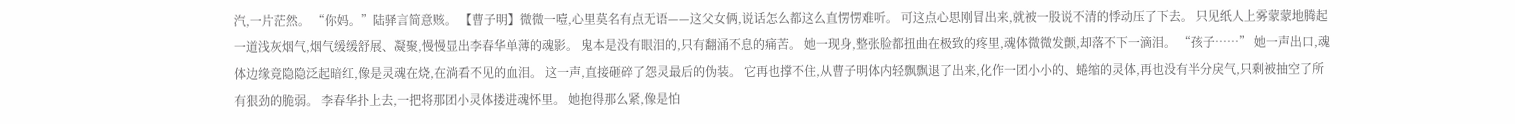汽,一片茫然。 “你妈。”陆驿言简意赅。 【曹子明】微微一噎,心里莫名有点无语——这父女俩,说话怎么都这么直愣愣难听。 可这点心思刚冒出来,就被一股说不清的悸动压了下去。 只见纸人上雾蒙蒙地腾起一道浅灰烟气,烟气缓缓舒展、凝聚,慢慢显出李春华单薄的魂影。 鬼本是没有眼泪的,只有翻涌不息的痛苦。 她一现身,整张脸都扭曲在极致的疼里,魂体微微发颤,却落不下一滴泪。 “孩子……” 她一声出口,魂体边缘竟隐隐泛起暗红,像是灵魂在烧,在淌看不见的血泪。 这一声,直接砸碎了怨灵最后的伪装。 它再也撑不住,从曹子明体内轻飘飘退了出来,化作一团小小的、蜷缩的灵体,再也没有半分戾气,只剩被抽空了所有狠劲的脆弱。 李春华扑上去,一把将那团小灵体搂进魂怀里。 她抱得那么紧,像是怕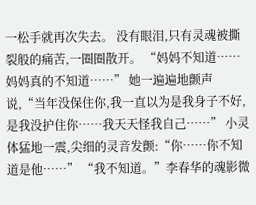一松手就再次失去。 没有眼泪,只有灵魂被撕裂般的痛苦,一圈圈散开。 “妈妈不知道……妈妈真的不知道……” 她一遍遍地颤声说,“当年没保住你,我一直以为是我身子不好,是我没护住你……我天天怪我自己……” 小灵体猛地一震,尖细的灵音发颤:“你……你不知道是他……” “我不知道。”李春华的魂影微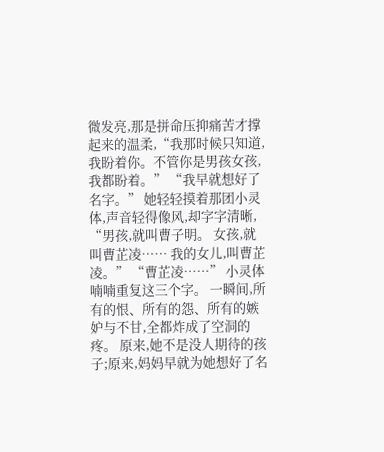微发亮,那是拼命压抑痛苦才撑起来的温柔,“我那时候只知道,我盼着你。不管你是男孩女孩,我都盼着。” “我早就想好了名字。” 她轻轻摸着那团小灵体,声音轻得像风,却字字清晰, “男孩,就叫曹子明。 女孩,就叫曹芷凌…… 我的女儿,叫曹芷凌。” “曹芷凌……” 小灵体喃喃重复这三个字。 一瞬间,所有的恨、所有的怨、所有的嫉妒与不甘,全都炸成了空洞的疼。 原来,她不是没人期待的孩子;原来,妈妈早就为她想好了名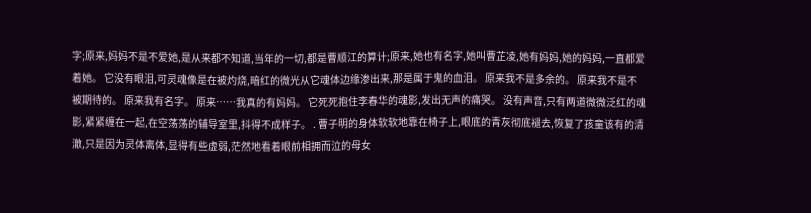字;原来,妈妈不是不爱她,是从来都不知道,当年的一切,都是曹顺江的算计;原来,她也有名字,她叫曹芷凌,她有妈妈,她的妈妈,一直都爱着她。 它没有眼泪,可灵魂像是在被灼烧,暗红的微光从它魂体边缘渗出来,那是属于鬼的血泪。 原来我不是多余的。 原来我不是不被期待的。 原来我有名字。 原来……我真的有妈妈。 它死死抱住李春华的魂影,发出无声的痛哭。 没有声音,只有两道微微泛红的魂影,紧紧缠在一起,在空荡荡的辅导室里,抖得不成样子。 . 曹子明的身体软软地靠在椅子上,眼底的青灰彻底褪去,恢复了孩童该有的清澈,只是因为灵体离体,显得有些虚弱,茫然地看着眼前相拥而泣的母女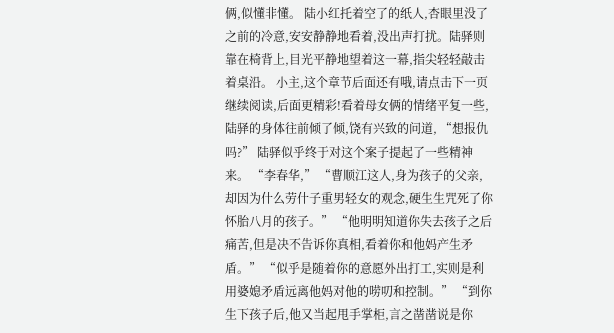俩,似懂非懂。 陆小红托着空了的纸人,杏眼里没了之前的冷意,安安静静地看着,没出声打扰。陆驿则靠在椅背上,目光平静地望着这一幕,指尖轻轻敲击着桌沿。 小主,这个章节后面还有哦,请点击下一页继续阅读,后面更精彩!看着母女俩的情绪平复一些,陆驿的身体往前倾了倾,饶有兴致的问道, “想报仇吗?” 陆驿似乎终于对这个案子提起了一些精神来。 “李春华,” “曹顺江这人,身为孩子的父亲,却因为什么劳什子重男轻女的观念,硬生生咒死了你怀胎八月的孩子。” “他明明知道你失去孩子之后痛苦,但是决不告诉你真相,看着你和他妈产生矛盾。” “似乎是随着你的意愿外出打工,实则是利用婆媳矛盾远离他妈对他的唠叨和控制。” “到你生下孩子后,他又当起甩手掌柜,言之凿凿说是你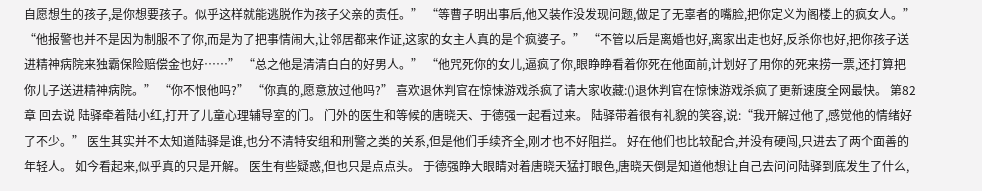自愿想生的孩子,是你想要孩子。似乎这样就能逃脱作为孩子父亲的责任。” “等曹子明出事后,他又装作没发现问题,做足了无辜者的嘴脸,把你定义为阁楼上的疯女人。” “他报警也并不是因为制服不了你,而是为了把事情闹大,让邻居都来作证,这家的女主人真的是个疯婆子。” “不管以后是离婚也好,离家出走也好,反杀你也好,把你孩子送进精神病院来独霸保险赔偿金也好……” “总之他是清清白白的好男人。” “他咒死你的女儿,逼疯了你,眼睁睁看着你死在他面前,计划好了用你的死来捞一票,还打算把你儿子送进精神病院。” “你不恨他吗?” “你真的,愿意放过他吗?” 喜欢退休判官在惊悚游戏杀疯了请大家收藏:()退休判官在惊悚游戏杀疯了更新速度全网最快。 第82章 回去说 陆驿牵着陆小红,打开了儿童心理辅导室的门。 门外的医生和等候的唐晓天、于德强一起看过来。 陆驿带着很有礼貌的笑容,说:“我开解过他了,感觉他的情绪好了不少。” 医生其实并不太知道陆驿是谁,也分不清特安组和刑警之类的关系,但是他们手续齐全,刚才也不好阻拦。 好在他们也比较配合,并没有硬闯,只进去了两个面善的年轻人。 如今看起来,似乎真的只是开解。 医生有些疑惑,但也只是点点头。 于德强睁大眼睛对着唐晓天猛打眼色,唐晓天倒是知道他想让自己去问问陆驿到底发生了什么,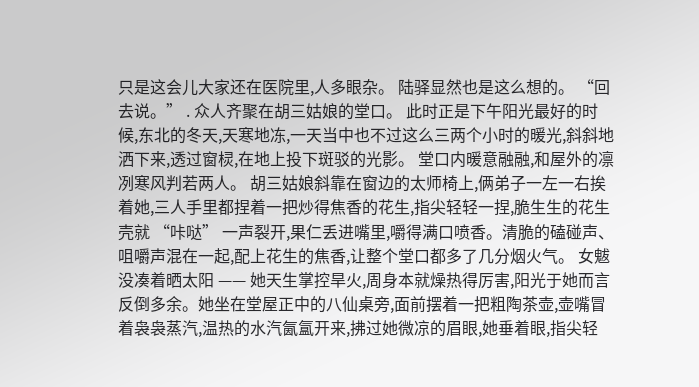只是这会儿大家还在医院里,人多眼杂。 陆驿显然也是这么想的。 “回去说。” . 众人齐聚在胡三姑娘的堂口。 此时正是下午阳光最好的时候,东北的冬天,天寒地冻,一天当中也不过这么三两个小时的暖光,斜斜地洒下来,透过窗棂,在地上投下斑驳的光影。 堂口内暖意融融,和屋外的凛冽寒风判若两人。 胡三姑娘斜靠在窗边的太师椅上,俩弟子一左一右挨着她,三人手里都捏着一把炒得焦香的花生,指尖轻轻一捏,脆生生的花生壳就 “咔哒” 一声裂开,果仁丢进嘴里,嚼得满口喷香。清脆的磕碰声、咀嚼声混在一起,配上花生的焦香,让整个堂口都多了几分烟火气。 女魃没凑着晒太阳 —— 她天生掌控旱火,周身本就燥热得厉害,阳光于她而言反倒多余。她坐在堂屋正中的八仙桌旁,面前摆着一把粗陶茶壶,壶嘴冒着袅袅蒸汽,温热的水汽氤氲开来,拂过她微凉的眉眼,她垂着眼,指尖轻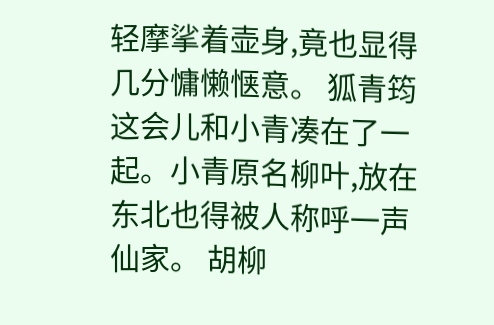轻摩挲着壶身,竟也显得几分慵懒惬意。 狐青筠这会儿和小青凑在了一起。小青原名柳叶,放在东北也得被人称呼一声仙家。 胡柳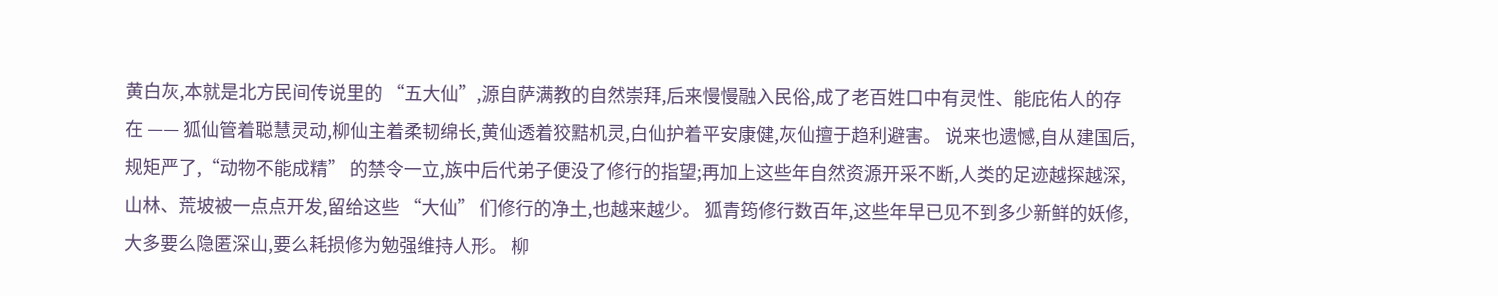黄白灰,本就是北方民间传说里的 “五大仙”,源自萨满教的自然崇拜,后来慢慢融入民俗,成了老百姓口中有灵性、能庇佑人的存在 —— 狐仙管着聪慧灵动,柳仙主着柔韧绵长,黄仙透着狡黠机灵,白仙护着平安康健,灰仙擅于趋利避害。 说来也遗憾,自从建国后,规矩严了,“动物不能成精” 的禁令一立,族中后代弟子便没了修行的指望;再加上这些年自然资源开采不断,人类的足迹越探越深,山林、荒坡被一点点开发,留给这些 “大仙” 们修行的净土,也越来越少。 狐青筠修行数百年,这些年早已见不到多少新鲜的妖修,大多要么隐匿深山,要么耗损修为勉强维持人形。 柳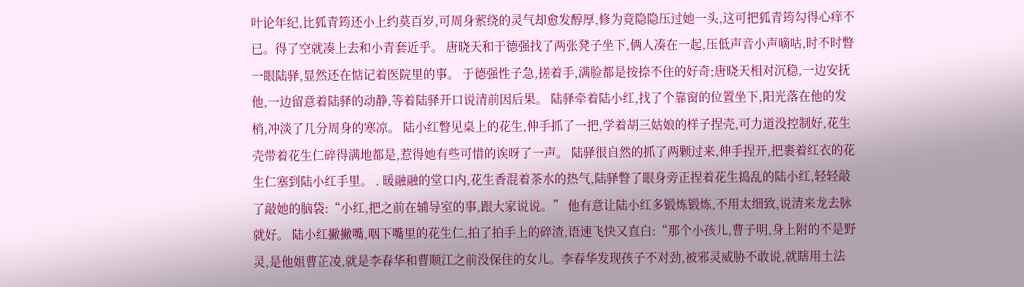叶论年纪,比狐青筠还小上约莫百岁,可周身萦绕的灵气却愈发醇厚,修为竟隐隐压过她一头,这可把狐青筠勾得心痒不已。得了空就凑上去和小青套近乎。 唐晓天和于德强找了两张凳子坐下,俩人凑在一起,压低声音小声嘀咕,时不时瞥一眼陆驿,显然还在惦记着医院里的事。 于德强性子急,搓着手,满脸都是按捺不住的好奇;唐晓天相对沉稳,一边安抚他,一边留意着陆驿的动静,等着陆驿开口说清前因后果。 陆驿牵着陆小红,找了个靠窗的位置坐下,阳光落在他的发梢,冲淡了几分周身的寒凉。 陆小红瞥见桌上的花生,伸手抓了一把,学着胡三姑娘的样子捏壳,可力道没控制好,花生壳带着花生仁碎得满地都是,惹得她有些可惜的诶呀了一声。 陆驿很自然的抓了两颗过来,伸手捏开,把裹着红衣的花生仁塞到陆小红手里。 . 暖融融的堂口内,花生香混着茶水的热气,陆驿瞥了眼身旁正捏着花生捣乱的陆小红,轻轻敲了敲她的脑袋:“小红,把之前在辅导室的事,跟大家说说。” 他有意让陆小红多锻炼锻炼,不用太细致,说清来龙去脉就好。 陆小红撇撇嘴,咽下嘴里的花生仁,拍了拍手上的碎渣,语速飞快又直白:“那个小孩儿,曹子明,身上附的不是野灵,是他姐曹芷凌,就是李春华和曹顺江之前没保住的女儿。李春华发现孩子不对劲,被邪灵威胁不敢说,就瞎用土法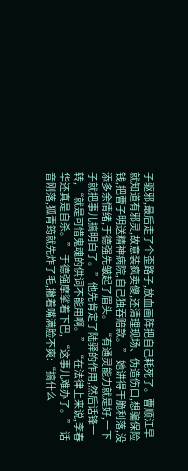子驱邪,最后走了个歪路子,放血画阵把自己耗死了。曹顺江早就知道有邪灵,故意装疯卖傻,还清理现场、伪造伤口,想骗保险钱,把曹子明送精神病院,自己独吞赔款。” 她讲得干脆利落,没添多余情绪,于德强先皱起了眉头。 “有通灵能力就是好,一下子就把事儿搞明白了。”他先肯定了陆驿的作用,然后话锋一转, “就是可惜鬼魂的供词不能用啊。” “在法律上来说,李春华还真是自杀。” 于德强摩挲着下巴, “这事儿难办了。” 话音刚落,狐青筠就先炸了毛,撇着嘴满脸不爽:“搞什么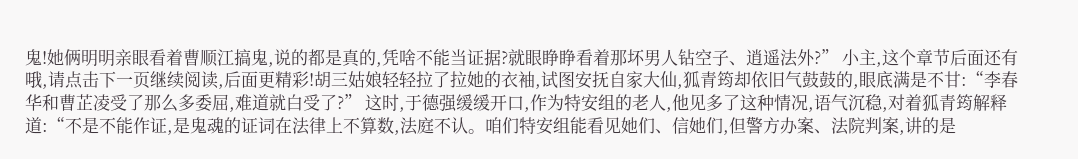鬼!她俩明明亲眼看着曹顺江搞鬼,说的都是真的,凭啥不能当证据?就眼睁睁看着那坏男人钻空子、逍遥法外?” 小主,这个章节后面还有哦,请点击下一页继续阅读,后面更精彩!胡三姑娘轻轻拉了拉她的衣袖,试图安抚自家大仙,狐青筠却依旧气鼓鼓的,眼底满是不甘:“李春华和曹芷凌受了那么多委屈,难道就白受了?” 这时,于德强缓缓开口,作为特安组的老人,他见多了这种情况,语气沉稳,对着狐青筠解释道:“不是不能作证,是鬼魂的证词在法律上不算数,法庭不认。咱们特安组能看见她们、信她们,但警方办案、法院判案,讲的是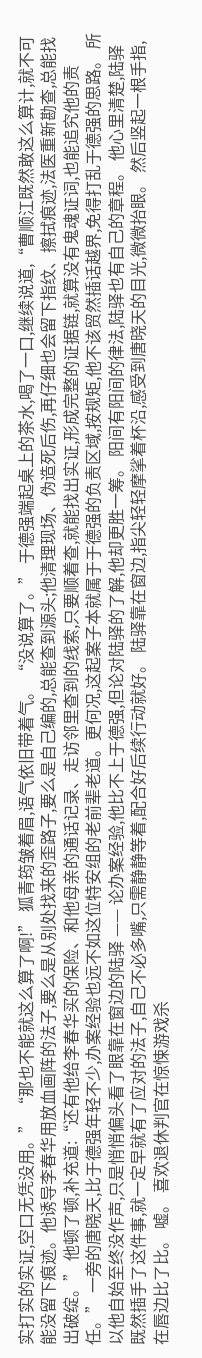实打实的实证,空口无凭没用。” “那也不能就这么算了啊!” 狐青筠皱着眉,语气依旧带着气。 “没说算了。” 于德强端起桌上的茶水,喝了一口,继续说道,“曹顺江既然敢这么算计,就不可能没留下痕迹。他诱导李春华用放血画阵的法子,要么是从别处找来的歪路子,要么是自己编的,总能查到源头;他清理现场、伪造死后伤,再仔细也会留下指纹、擦拭痕迹,法医重新勘查,总能找出破绽。” 他顿了顿,补充道:“还有他给李春华买的保险、和他母亲的通话记录、走访邻里查到的线索,只要顺着查,就能找出实证,形成完整的证据链,就算没有鬼魂证词,也能追究他的责任。” 一旁的唐晓天,比于德强年轻不少,办案经验也远不如这位特安组的老前辈老道。更何况,这起案子本就属于于德强的负责区域,按规矩,他不该贸然插话越界,免得打乱于德强的思路。 所以他自始至终没作声,只是悄悄偏头看了眼靠在窗边的陆驿 —— 论办案经验,他比不上于德强,但论对陆驿的了解,他却更胜一筹。 阳间有阳间的律法,陆驿也有自己的章程。 他心里清楚,陆驿既然插手了这件事,就一定早就有了应对的法子,自己不必多嘴,只需静静等着,配合好后续行动就好。 陆驿靠在窗边,指尖轻轻摩挲着杯沿,感受到唐晓天的目光,微微抬眼。 然后竖起一根手指,在唇边比了比。 嘘。 喜欢退休判官在惊悚游戏杀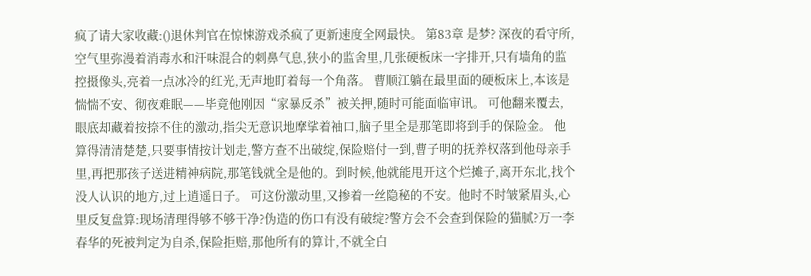疯了请大家收藏:()退休判官在惊悚游戏杀疯了更新速度全网最快。 第83章 是梦? 深夜的看守所,空气里弥漫着消毒水和汗味混合的刺鼻气息,狭小的监舍里,几张硬板床一字排开,只有墙角的监控摄像头,亮着一点冰冷的红光,无声地盯着每一个角落。 曹顺江躺在最里面的硬板床上,本该是惴惴不安、彻夜难眠——毕竟他刚因“家暴反杀”被关押,随时可能面临审讯。 可他翻来覆去,眼底却藏着按捺不住的激动,指尖无意识地摩挲着袖口,脑子里全是那笔即将到手的保险金。 他算得清清楚楚,只要事情按计划走,警方查不出破绽,保险赔付一到,曹子明的抚养权落到他母亲手里,再把那孩子送进精神病院,那笔钱就全是他的。到时候,他就能甩开这个烂摊子,离开东北,找个没人认识的地方,过上逍遥日子。 可这份激动里,又掺着一丝隐秘的不安。他时不时皱紧眉头,心里反复盘算:现场清理得够不够干净?伪造的伤口有没有破绽?警方会不会查到保险的猫腻?万一李春华的死被判定为自杀,保险拒赔,那他所有的算计,不就全白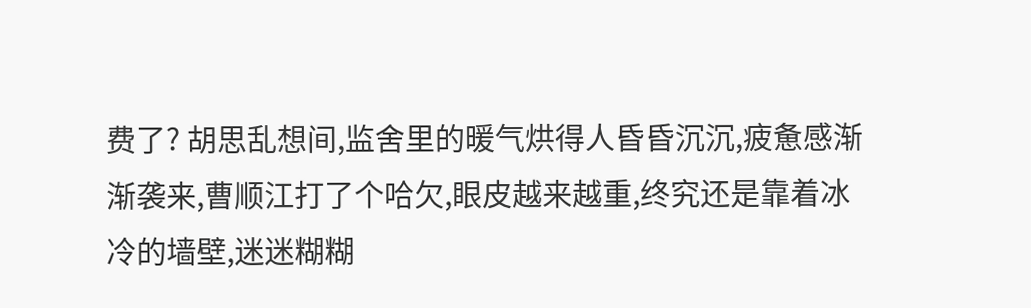费了? 胡思乱想间,监舍里的暖气烘得人昏昏沉沉,疲惫感渐渐袭来,曹顺江打了个哈欠,眼皮越来越重,终究还是靠着冰冷的墙壁,迷迷糊糊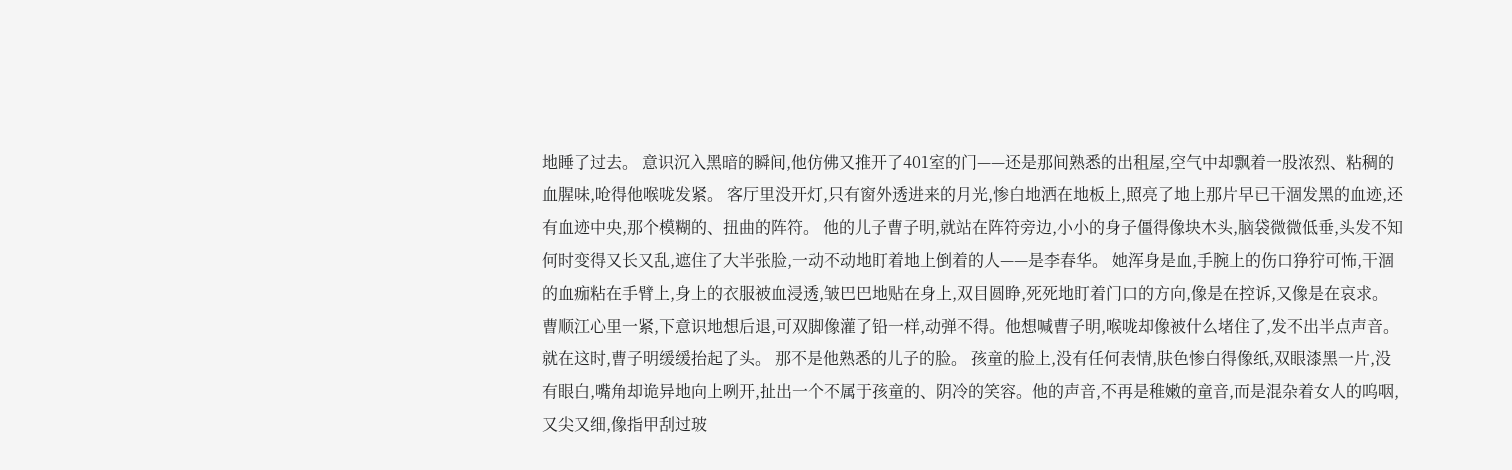地睡了过去。 意识沉入黑暗的瞬间,他仿佛又推开了401室的门——还是那间熟悉的出租屋,空气中却飘着一股浓烈、粘稠的血腥味,呛得他喉咙发紧。 客厅里没开灯,只有窗外透进来的月光,惨白地洒在地板上,照亮了地上那片早已干涸发黑的血迹,还有血迹中央,那个模糊的、扭曲的阵符。 他的儿子曹子明,就站在阵符旁边,小小的身子僵得像块木头,脑袋微微低垂,头发不知何时变得又长又乱,遮住了大半张脸,一动不动地盯着地上倒着的人——是李春华。 她浑身是血,手腕上的伤口狰狞可怖,干涸的血痂粘在手臂上,身上的衣服被血浸透,皱巴巴地贴在身上,双目圆睁,死死地盯着门口的方向,像是在控诉,又像是在哀求。 曹顺江心里一紧,下意识地想后退,可双脚像灌了铅一样,动弹不得。他想喊曹子明,喉咙却像被什么堵住了,发不出半点声音。 就在这时,曹子明缓缓抬起了头。 那不是他熟悉的儿子的脸。 孩童的脸上,没有任何表情,肤色惨白得像纸,双眼漆黑一片,没有眼白,嘴角却诡异地向上咧开,扯出一个不属于孩童的、阴冷的笑容。他的声音,不再是稚嫩的童音,而是混杂着女人的呜咽,又尖又细,像指甲刮过玻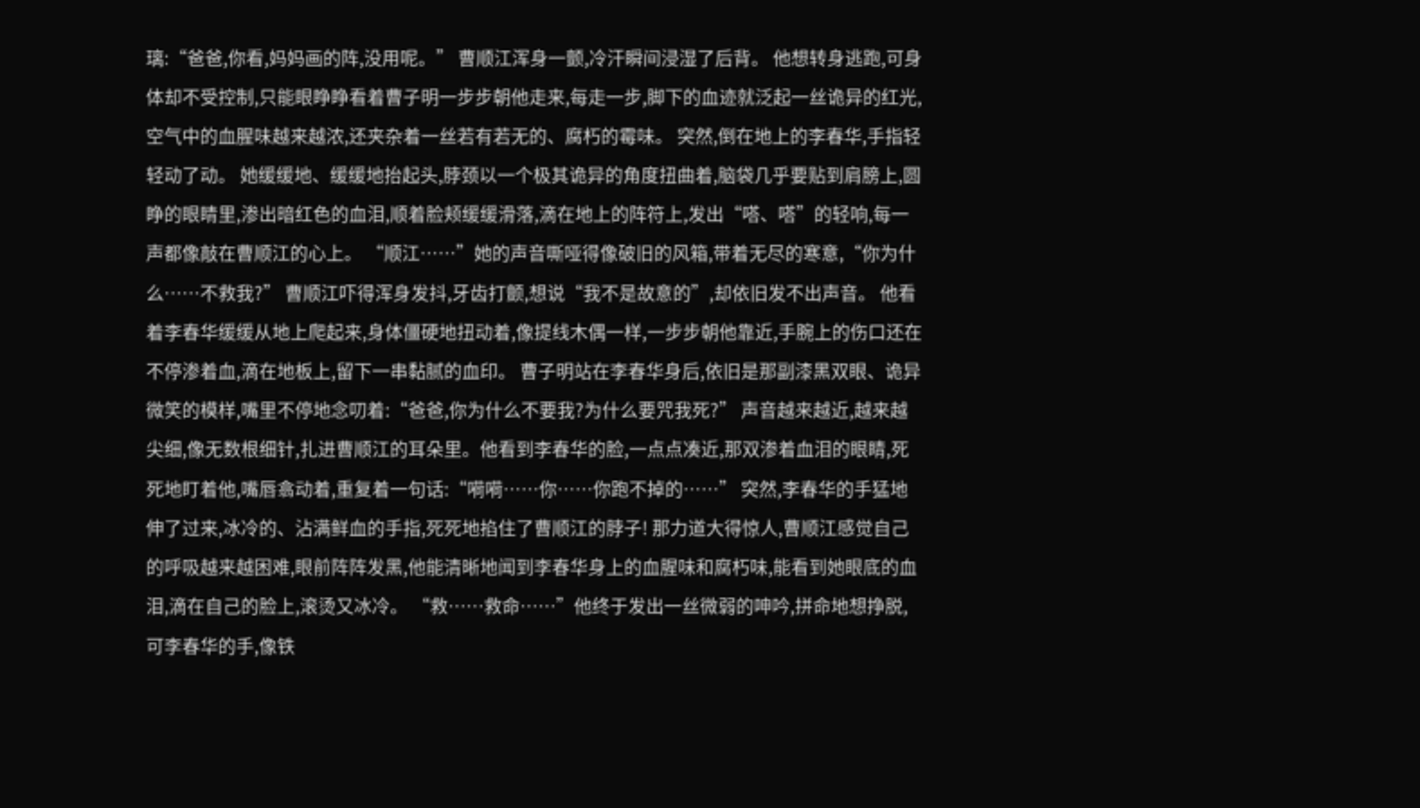璃:“爸爸,你看,妈妈画的阵,没用呢。” 曹顺江浑身一颤,冷汗瞬间浸湿了后背。 他想转身逃跑,可身体却不受控制,只能眼睁睁看着曹子明一步步朝他走来,每走一步,脚下的血迹就泛起一丝诡异的红光,空气中的血腥味越来越浓,还夹杂着一丝若有若无的、腐朽的霉味。 突然,倒在地上的李春华,手指轻轻动了动。 她缓缓地、缓缓地抬起头,脖颈以一个极其诡异的角度扭曲着,脑袋几乎要贴到肩膀上,圆睁的眼睛里,渗出暗红色的血泪,顺着脸颊缓缓滑落,滴在地上的阵符上,发出“嗒、嗒”的轻响,每一声都像敲在曹顺江的心上。 “顺江……”她的声音嘶哑得像破旧的风箱,带着无尽的寒意,“你为什么……不救我?” 曹顺江吓得浑身发抖,牙齿打颤,想说“我不是故意的”,却依旧发不出声音。 他看着李春华缓缓从地上爬起来,身体僵硬地扭动着,像提线木偶一样,一步步朝他靠近,手腕上的伤口还在不停渗着血,滴在地板上,留下一串黏腻的血印。 曹子明站在李春华身后,依旧是那副漆黑双眼、诡异微笑的模样,嘴里不停地念叨着:“爸爸,你为什么不要我?为什么要咒我死?” 声音越来越近,越来越尖细,像无数根细针,扎进曹顺江的耳朵里。他看到李春华的脸,一点点凑近,那双渗着血泪的眼睛,死死地盯着他,嘴唇翕动着,重复着一句话:“嗬嗬……你……你跑不掉的……” 突然,李春华的手猛地伸了过来,冰冷的、沾满鲜血的手指,死死地掐住了曹顺江的脖子! 那力道大得惊人,曹顺江感觉自己的呼吸越来越困难,眼前阵阵发黑,他能清晰地闻到李春华身上的血腥味和腐朽味,能看到她眼底的血泪,滴在自己的脸上,滚烫又冰冷。 “救……救命……”他终于发出一丝微弱的呻吟,拼命地想挣脱,可李春华的手,像铁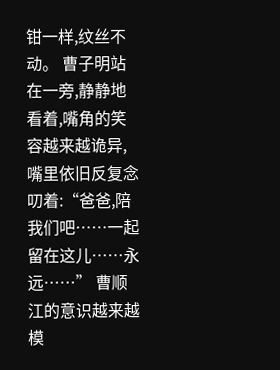钳一样,纹丝不动。 曹子明站在一旁,静静地看着,嘴角的笑容越来越诡异,嘴里依旧反复念叨着:“爸爸,陪我们吧……一起留在这儿……永远……” 曹顺江的意识越来越模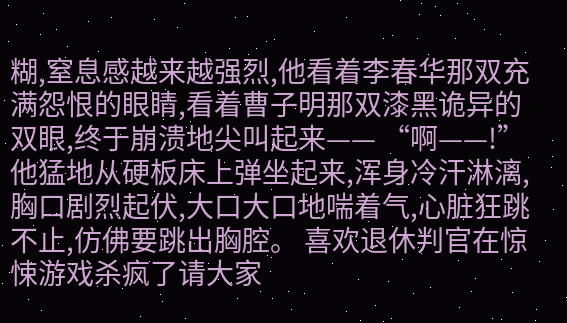糊,窒息感越来越强烈,他看着李春华那双充满怨恨的眼睛,看着曹子明那双漆黑诡异的双眼,终于崩溃地尖叫起来—— “啊——!” 他猛地从硬板床上弹坐起来,浑身冷汗淋漓,胸口剧烈起伏,大口大口地喘着气,心脏狂跳不止,仿佛要跳出胸腔。 喜欢退休判官在惊悚游戏杀疯了请大家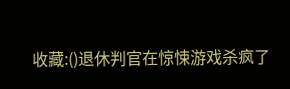收藏:()退休判官在惊悚游戏杀疯了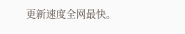更新速度全网最快。